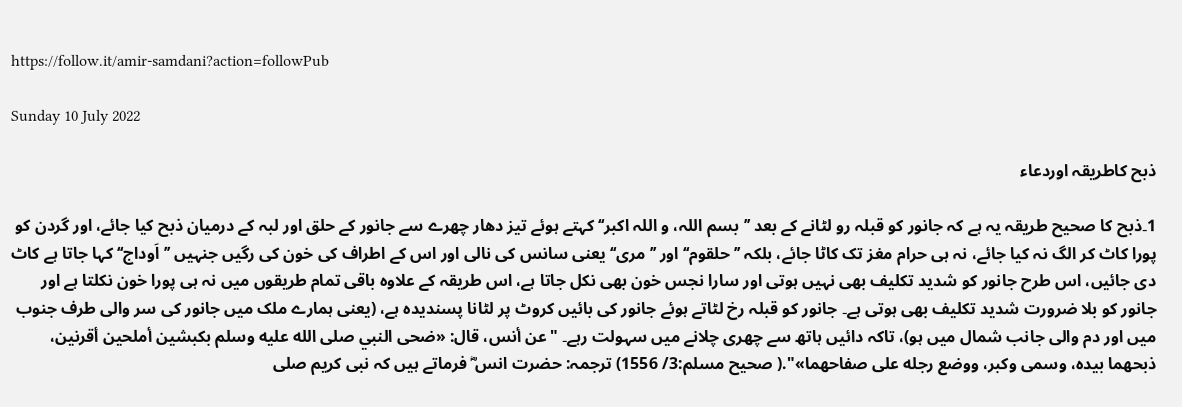https://follow.it/amir-samdani?action=followPub

Sunday 10 July 2022

ذبح کاطریقہ اوردعاء

1۔ذبح کا صحیح طریقہ یہ ہے کہ جانور کو قبلہ رو لٹانے کے بعد ’’بسم اللہ، و اللہ اکبر‘‘ کہتے ہوئے تیز دھار چھرے سے جانور کے حلق اور لبہ کے درمیان ذبح کیا جائے، اور گردن کو پورا کاٹ کر الگ نہ کیا جائے، نہ ہی حرام مغز تک کاٹا جائے، بلکہ ’’حلقوم‘‘ اور ’’مری‘‘ یعنی سانس کی نالی اور اس کے اطراف کی خون کی رگیں جنہیں ’’اَوداج‘‘ کہا جاتا ہے کاٹ دی جائیں، اس طرح جانور کو شدید تکلیف بھی نہیں ہوتی اور سارا نجس خون بھی نکل جاتا ہے، اس طریقہ کے علاوہ باقی تمام طریقوں میں نہ ہی پورا خون نکلتا ہے اور جانور کو بلا ضرورت شدید تکلیف بھی ہوتی ہے۔ جانور کو قبلہ رخ لٹاتے ہوئے جانور کی بائیں کروٹ پر لٹانا پسندیدہ ہے، (یعنی ہمارے ملک میں جانور کی سر والی طرف جنوب میں اور دم والی جانب شمال میں ہو)، تاکہ دائیں ہاتھ سے چھری چلانے میں سہولت رہے۔ "عن أنس، قال: «ضحى النبي صلى الله عليه وسلم بكبشين أملحين أقرنين، ذبحهما بيده، وسمى وكبر، ووضع رجله على صفاحهما»".( صحيح مسلم:3/ 1556) ترجمہ: حضرت انس ؓ فرماتے ہیں کہ نبی کریم صلى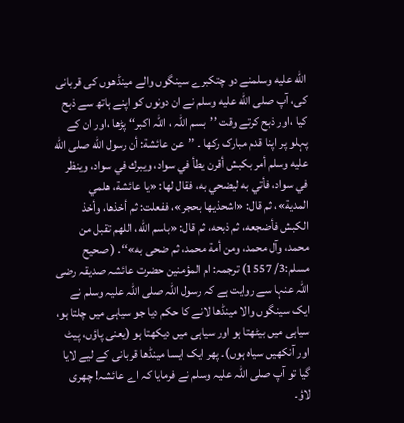الله عليه وسلمنے دو چتکبرے سینگوں والے مینڈھوں کی قربانی کی، آپ صلى الله عليه وسلم نے ان دونوں کو اپنے ہاتھ سے ذبح کیا ،اور ذبح کرتے وقت ’’بسم اللہ ، اللہ اکبر‘‘ پڑھا ،اور ان کے پہلو پر اپنا قدم مبارک رکھا ۔ ’’عن عائشة: أن رسول الله صلى الله عليه وسلم أمر بكبش أقرن يطأ في سواد، ويبرك في سواد، وينظر في سواد، فأتي به ليضحي به، فقال لها: «يا عائشة، هلمي المدية»، ثم قال: «اشحذيها بحجر»، ففعلت: ثم أخذها، وأخذ الكبش فأضجعه، ثم ذبحه، ثم قال: «باسم الله، اللهم تقبل من محمد، وآل محمد، ومن أمة محمد، ثم ضحى به»‘‘. ( صحيح مسلم:3/ 1557) ترجمہ: ام المؤمنین حضرت عائشہ صدیقہ رضی اللہ عنہا سے روایت ہے کہ رسول اللہ صلی اللہ علیہ وسلم نے ایک سینگوں والا مینڈھا لانے کا حکم دیا جو سیاہی میں چلتا ہو، سیاہی میں بیٹھتا ہو اور سیاہی میں دیکھتا ہو (یعنی پاؤں، پیٹ اور آنکھیں سیاہ ہوں)۔ پھر ایک ایسا مینڈھا قربانی کے لیے لایا گیا تو آپ صلی اللہ علیہ وسلم نے فرمایا کہ اے عائشہ! چھری لاؤ۔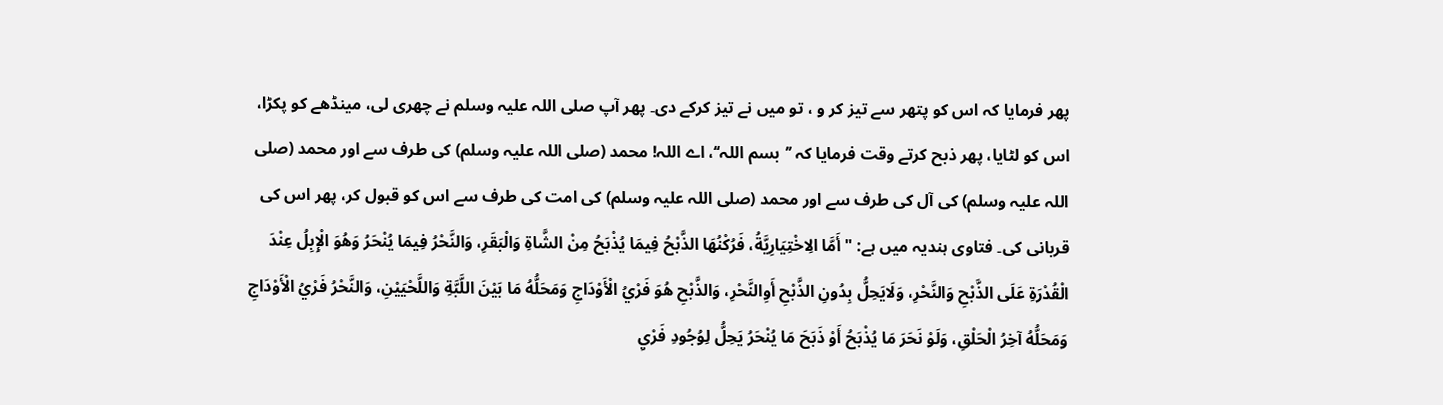پھر فرمایا کہ اس کو پتھر سے تیز کر و ، تو میں نے تیز کرکے دی۔ پھر آپ صلی اللہ علیہ وسلم نے چھری لی، مینڈھے کو پکڑا، اس کو لٹایا، پھر ذبح کرتے وقت فرمایا کہ ’’بسم اللہ‘‘، اے اللہ! محمد (صلی اللہ علیہ وسلم) کی طرف سے اور محمد (صلی اللہ علیہ وسلم) کی آل کی طرف سے اور محمد (صلی اللہ علیہ وسلم) کی امت کی طرف سے اس کو قبول کر، پھر اس کی قربانی کی۔ فتاوی ہندیہ میں ہے: "أَمَّا الِاخْتِيَارِيَّةُ، فَرُكْنُهَا الذَّبْحُ فِيمَا يُذْبَحُ مِنْ الشَّاةِ وَالْبَقَرِ، وَالنَّحْرُ فِيمَا يُنْحَرُ وَهُوَ الْإِبِلُ عِنْدَ الْقُدْرَةِ عَلَى الذَّبْحِ وَالنَّحْرِ، وَلَايَحِلُّ بِدُونِ الذَّبْحِ أَوِالنَّحْرِ، وَالذَّبْحِ هُوَ فَرْيُ الْأَوْدَاجِ وَمَحَلُّهُ مَا بَيْنَ اللَّبَّةِ وَاللَّحْيَيْنِ، وَالنَّحْرُ فَرْيُ الْأَوْدَاجِ وَمَحَلُّهُ آخِرُ الْحَلْقِ، وَلَوْ نَحَرَ مَا يُذْبَحُ أَوْ ذَبَحَ مَا يُنْحَرُ يَحِلُّ لِوُجُودِ فَرْيِ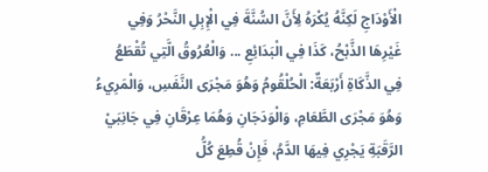الْأَوْدَاجِ لَكِنَّهُ يُكْرَهُ لِأَنَّ السُّنَّةَ فِي الْإِبِلِ النَّحْرُ وَفِي غَيْرِهَا الذَّبْحُ، كَذَا فِي الْبَدَائِعِ ... وَالْعُرُوقُ الَّتِي تُقْطَعُ فِي الذَّكَاةِ أَرْبَعَةٌ: الْحُلْقُومُ وَهُوَ مَجْرَى النَّفَسِ، وَالْمَرِيءُ وَهُوَ مَجْرَى الطَّعَامِ، وَالْوَدَجَانِ وَهُمَا عِرْقَانِ فِي جَانِبَيْ الرَّقَبَةِ يَجْرِي فِيهَا الدَّمُ، فَإِنْ قُطِعَ كُلُّ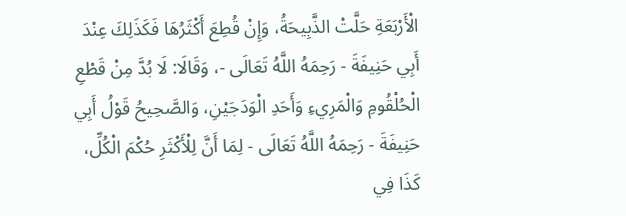الْأَرْبَعَةِ حَلَّتْ الذَّبِيحَةُ، وَإِنْ قُطِعَ أَكْثَرُهَا فَكَذَلِكَ عِنْدَ أَبِي حَنِيفَةَ - رَحِمَهُ اللَّهُ تَعَالَى -، وَقَالَا: لَا بُدَّ مِنْ قَطْعِ الْحُلْقُومِ وَالْمَرِيءِ وَأَحَدِ الْوَدَجَيْنِ، وَالصَّحِيحُ قَوْلُ أَبِي حَنِيفَةَ - رَحِمَهُ اللَّهُ تَعَالَى - لِمَا أَنَّ لِلْأَكْثَرِ حُكْمَ الْكُلِّ، كَذَا فِي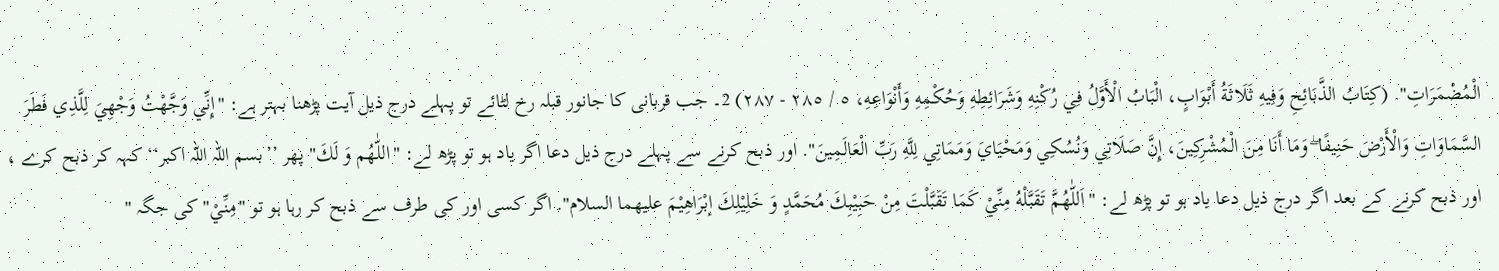الْمُضْمَرَاتِ". (كِتَابُ الذَّبَائِحِ وَفِيهِ ثَلَاثَةُ أَبْوَابٍ، الْبَابُ الْأَوَّلُ فِي رُكْنِهِ وَشَرَائِطِهِ وَحُكْمِهِ وَأَنْوَاعِهِ، ٥ / ٢٨٥ - ٢٨٧) 2۔ جب قربانی کا جانور قبلہ رخ لٹائے تو پہلے درج ذیل آیت پڑھنا بہتر ہے: "إِنِّي وَجَّهْتُ وَجْهِيَ لِلَّذِي فَطَرَ السَّمَاوَاتِ وَالْأَرْضَ حَنِيفًا ۖ وَمَا أَنَا مِنَ الْمُشْرِكِينَ، إِنَّ صَلَاتِي وَنُسُكِي وَمَحْيَايَ وَمَمَاتِي لِلَّهِ رَبِّ الْعَالَمِينَ". اور ذبح کرنے سے پہلے درج ذیل دعا اگر یاد ہو تو پڑھ لے: "اللّٰهُم وَ لَكَ" پھر ’’بسم اللہ اللہ اکبر‘‘ کہہ کر ذبح کرے ، اور ذبح کرنے کے بعد اگر درج ذیل دعا یاد ہو تو پڑھ لے: "اَللّٰهُمَّ تَقَبَّلْهُ مِنِّيْ كَمَا تَقَبَّلْتَ مِنْ حَبِيْبِكَ مُحَمَّدٍ وَ خَلِيْلِكَ إبْرَاهِيْمَ عليهما السلام". اگر کسی اور کی طرف سے ذبح کر رہا ہو تو "مِنِّيْ" کی جگہ "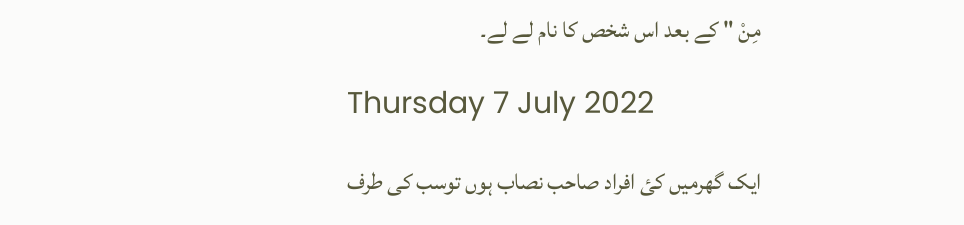مِنْ " کے بعد اس شخص کا نام لے لے۔

Thursday 7 July 2022

ایک گھرمیں کئ افراد صاحب نصاب ہوں توسب کی طرف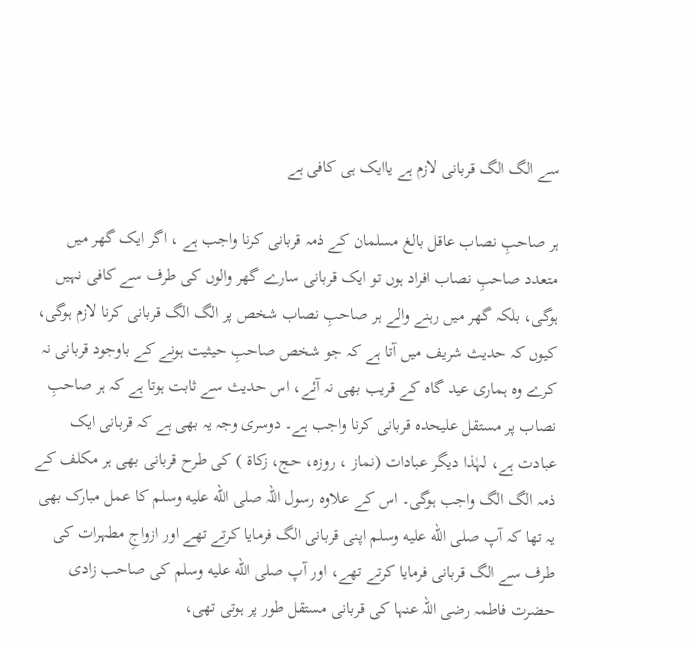سے الگ الگ قربانی لازم ہے یاایک ہی کافی ہے

ہر صاحبِ نصاب عاقل بالغ مسلمان کے ذمہ قربانی کرنا واجب ہے ، اگر ایک گھر میں متعدد صاحبِ نصاب افراد ہوں تو ایک قربانی سارے گھر والوں کی طرف سے کافی نہیں ہوگی، بلکہ گھر میں رہنے والے ہر صاحبِ نصاب شخص پر الگ الگ قربانی کرنا لازم ہوگی، کیوں کہ حدیث شریف میں آتا ہے کہ جو شخص صاحبِ حیثیت ہونے کے باوجود قربانی نہ کرے وہ ہماری عید گاہ کے قریب بھی نہ آئے، اس حدیث سے ثابت ہوتا ہے کہ ہر صاحبِ نصاب پر مستقل علیحدہ قربانی کرنا واجب ہے۔ دوسری وجہ یہ بھی ہے کہ قربانی ایک عبادت ہے، لہٰذا دیگر عبادات (نماز ، روزہ، حج، زکاۃ ) کی طرح قربانی بھی ہر مکلف کے ذمہ الگ الگ واجب ہوگی۔ اس کے علاوہ رسول اللہ صلى الله عليه وسلم کا عمل مبارک بھی یہ تھا کہ آپ صلى الله عليه وسلم اپنی قربانی الگ فرمایا کرتے تھے اور ازواجِ مطہرات کی طرف سے الگ قربانی فرمایا کرتے تھے، اور آپ صلى الله عليه وسلم کی صاحب زادی حضرت فاطمہ رضی اللہ عنہا کی قربانی مستقل طور پر ہوتی تھی،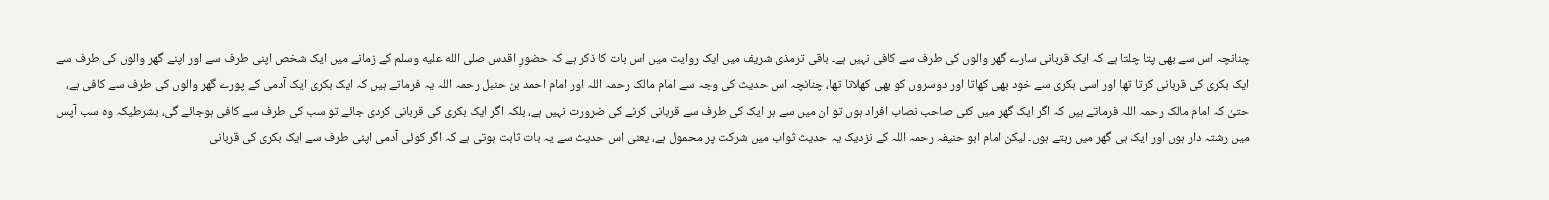چنانچہ اس سے بھی پتا چلتا ہے کہ ایک قربانی سارے گھر والوں کی طرف سے کافی نہیں ہے۔ باقی ترمذی شریف میں ایک روایت میں اس بات کا ذکر ہے کہ حضورِ اقدس صلى الله عليه وسلم کے زمانے میں ایک شخص اپنی طرف سے اور اپنے گھر والوں کی طرف سے ایک بکری کی قربانی کرتا تھا اور اسی بکری سے خود بھی کھاتا اور دوسروں کو بھی کھلاتا تھا، چنانچہ اس حدیث کی وجہ سے امام مالک رحمہ اللہ اور امام احمد بن حنبل رحمہ اللہ یہ فرماتے ہیں کہ ایک بکری ایک آدمی کے پورے گھر والوں کی طرف سے کافی ہے، حتیٰ کہ امام مالک رحمہ اللہ فرماتے ہیں کہ اگر ایک گھر میں کئی صاحب نصاب افراد ہوں تو ان میں سے ہر ایک کی طرف سے قربانی کرنے کی ضرورت نہیں ہے، بلکہ اگر ایک بکری کی قربانی کردی جائے تو سب کی طرف سے کافی ہوجائے گی، بشرطیکہ وہ سب آپس میں رشتہ دار ہوں اور ایک ہی گھر میں رہتے ہوں۔ لیکن امام ابو حنیفہ رحمہ اللہ کے نزدیک یہ حدیث ثواب میں شرکت پر محمول ہے، یعنی اس حدیث سے یہ بات ثابت ہوتی ہے کہ اگر کوئی آدمی اپنی طرف سے ایک بکری کی قربانی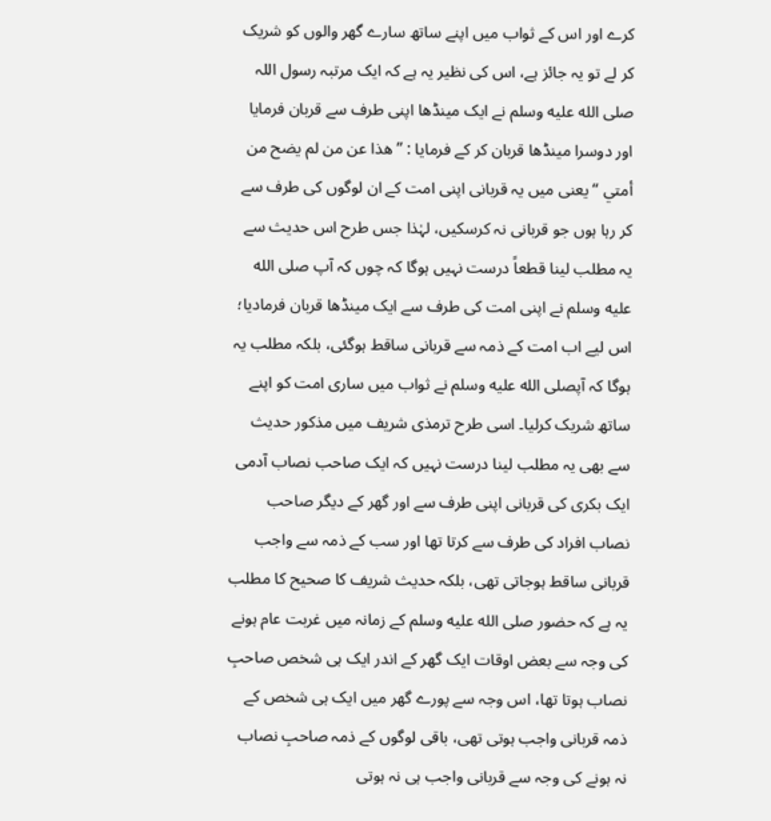کرے اور اس کے ثواب میں اپنے ساتھ سارے گھر والوں کو شریک کر لے تو یہ جائز ہے، اس کی نظیر یہ ہے کہ ایک مرتبہ رسول اللہ صلى الله عليه وسلم نے ایک مینڈھا اپنی طرف سے قربان فرمایا اور دوسرا مینڈھا قربان کر کے فرمایا : ’’ هذا عن من لم یضح من أمتي ‘‘ یعنی میں یہ قربانی اپنی امت کے ان لوگوں کی طرف سے کر رہا ہوں جو قربانی نہ کرسکیں، لہٰذا جس طرح اس حدیث سے یہ مطلب لینا قطعاً درست نہیں ہوگا کہ چوں کہ آپ صلى الله عليه وسلم نے اپنی امت کی طرف سے ایک مینڈھا قربان فرمادیا؛ اس لیے اب امت کے ذمہ سے قربانی ساقط ہوگئی، بلکہ مطلب یہ ہوگا کہ آپصلى الله عليه وسلم نے ثواب میں ساری امت کو اپنے ساتھ شریک کرلیا۔ اسی طرح ترمذی شریف میں مذکور حدیث سے بھی یہ مطلب لینا درست نہیں کہ ایک صاحب نصاب آدمی ایک بکری کی قربانی اپنی طرف سے اور گھر کے دیگر صاحب نصاب افراد کی طرف سے کرتا تھا اور سب کے ذمہ سے واجب قربانی ساقط ہوجاتی تھی، بلکہ حدیث شریف کا صحیح کا مطلب یہ ہے کہ حضور صلى الله عليه وسلم کے زمانہ میں غربت عام ہونے کی وجہ سے بعض اوقات ایک گھر کے اندر ایک ہی شخص صاحبِ نصاب ہوتا تھا، اس وجہ سے پورے گھر میں ایک ہی شخص کے ذمہ قربانی واجب ہوتی تھی، باقی لوگوں کے ذمہ صاحبِ نصاب نہ ہونے کی وجہ سے قربانی واجب ہی نہ ہوتی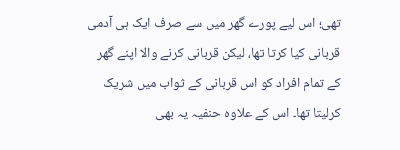تھی؛ اس لیے پورے گھر میں سے صرف ایک ہی آدمی قربانی کیا کرتا تھا، لیکن قربانی کرنے والا اپنے گھر کے تمام افراد کو اس قربانی کے ثواب میں شریک کرلیتا تھا۔ اس کے علاوہ حنفیہ یہ بھی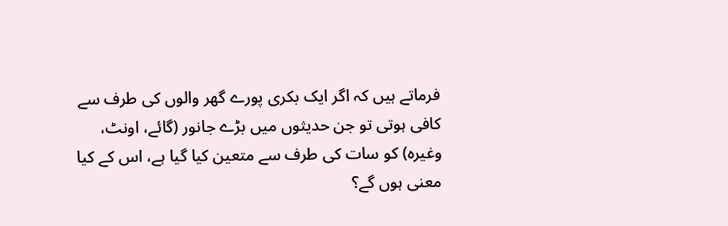فرماتے ہیں کہ اگر ایک بکری پورے گھر والوں کی طرف سے کافی ہوتی تو جن حدیثوں میں بڑے جانور (گائے، اونٹ، وغیرہ) کو سات کی طرف سے متعین کیا گیا ہے، اس کے کیا معنی ہوں گے؟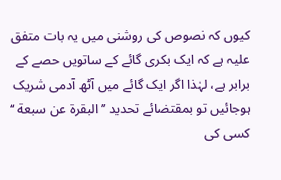کیوں کہ نصوص کی روشنی میں یہ بات متفق علیہ ہے کہ ایک بکری گائے کے ساتویں حصے کے برابر ہے، لہٰذا اگر ایک گائے میں آٹھ آدمی شریک ہوجائیں تو بمقتضائے تحدید ’’ البقرة عن سبعة ‘‘ کسی کی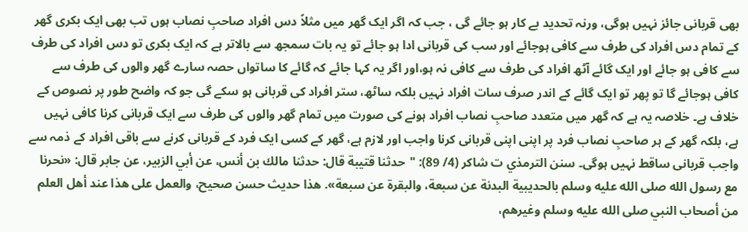بھی قربانی جائز نہیں ہوگی، ورنہ تحدید بے کار ہو جائے گی ، جب کہ اگر ایک گھر میں مثلاً دس افراد صاحبِ نصاب ہوں تب بھی ایک بکری گھر کے تمام دس افراد کی طرف سے کافی ہوجائے اور سب کی قربانی ادا ہو جائے تو یہ بات سمجھ سے بالاتر ہے کہ ایک بکری تو دس افراد کی طرف سے کافی ہو جائے اور ایک گائے آٹھ افراد کی طرف سے کافی نہ ہو،اور اگر یہ کہا جائے کہ گائے کا ساتواں حصہ سارے گھر والوں کی طرف سے کافی ہوجائے گا تو پھر تو ایک گائے کے اندر صرف سات افراد نہیں بلکہ ساٹھ، ستر افراد کی قربانی ہو سکے گی جو کہ واضح طور پر نصوص کے خلاف ہے۔ خلاصہ یہ ہے کہ گھر میں متعدد صاحبِ نصاب افراد ہونے کی صورت میں تمام گھر والوں کی طرف سے ایک قربانی کرنا کافی نہیں ہے، بلکہ گھر کے ہر صاحبِ نصاب فرد پر اپنی اپنی قربانی کرنا واجب اور لازم ہے، گھر کے کسی ایک فرد کے قربانی کرنے سے باقی افراد کے ذمہ سے واجب قربانی ساقط نہیں ہوگی۔ سنن الترمذي ت شاكر (4/ 89): "حدثنا قتيبة قال: حدثنا مالك بن أنس، عن أبي الزبير، عن جابر قال: «نحرنا مع رسول الله صلى الله عليه وسلم بالحديبية البدنة عن سبعة، والبقرة عن سبعة». هذا حديث حسن صحيح، والعمل على هذا عند أهل العلم من أصحاب النبي صلى الله عليه وسلم وغيرهم،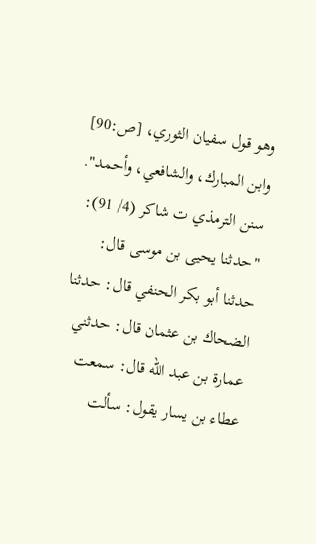وهو قول سفيان الثوري، [ص:90] وابن المبارك، والشافعي، وأحمد". سنن الترمذي ت شاكر (4/ 91): "حدثنا يحيى بن موسى قال: حدثنا أبو بكر الحنفي قال: حدثنا الضحاك بن عثمان قال: حدثني عمارة بن عبد الله قال: سمعت عطاء بن يسار يقول: سألت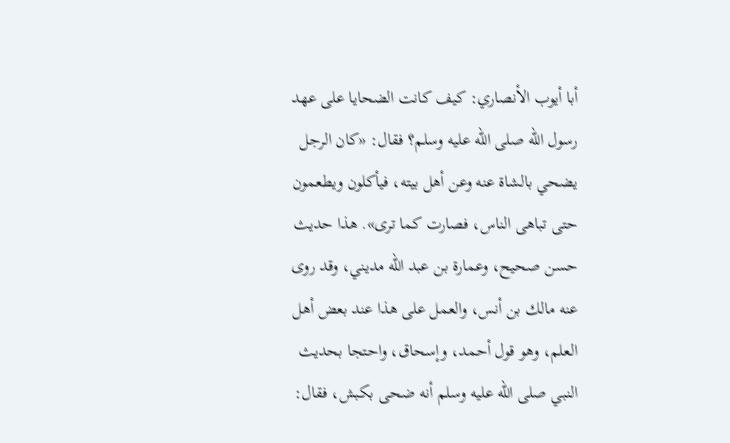أبا أيوب الأنصاري: كيف كانت الضحايا على عهد رسول الله صلى الله عليه وسلم؟ فقال: «كان الرجل يضحي بالشاة عنه وعن أهل بيته، فيأكلون ويطعمون حتى تباهى الناس، فصارت كما ترى». هذا حديث حسن صحيح، وعمارة بن عبد الله مديني، وقد روى عنه مالك بن أنس، والعمل على هذا عند بعض أهل العلم، وهو قول أحمد، وإسحاق، واحتجا بحديث النبي صلى الله عليه وسلم أنه ضحى بكبش، فقال: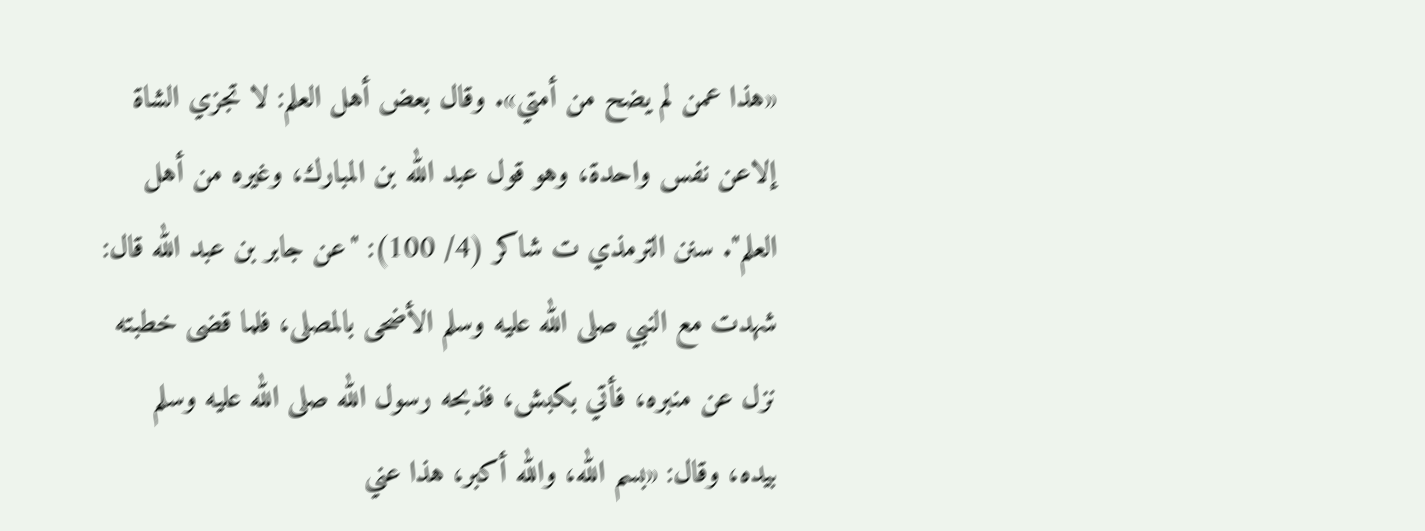«هذا عمن لم يضح من أمتي». وقال بعض أهل العلم: لا تجزي الشاة إلاعن نفس واحدة، وهو قول عبد الله بن المبارك، وغيره من أهل العلم". سنن الترمذي ت شاكر (4/ 100): "عن جابر بن عبد الله قال: شهدت مع النبي صلى الله عليه وسلم الأضحى بالمصلى، فلما قضى خطبته نزل عن منبره، فأتي بكبش، فذبحه رسول الله صلى الله عليه وسلم بيده، وقال: «بسم الله، والله أكبر، هذا عني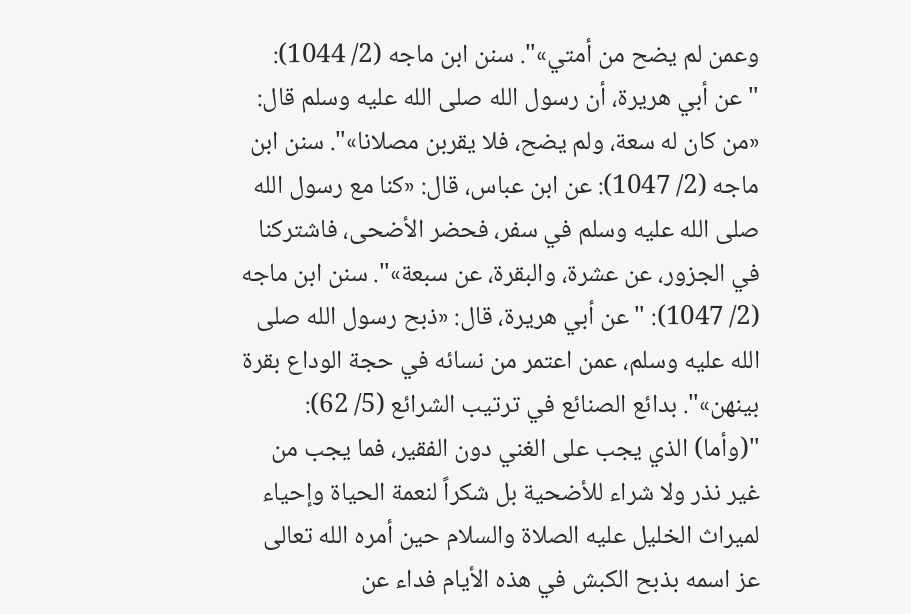وعمن لم يضح من أمتي»". سنن ابن ماجه (2/ 1044): "عن أبي هريرة، أن رسول الله صلى الله عليه وسلم قال: «من كان له سعة، ولم يضح، فلا يقربن مصلانا»". سنن ابن ماجه (2/ 1047): عن ابن عباس، قال: «كنا مع رسول الله صلى الله عليه وسلم في سفر، فحضر الأضحى، فاشتركنا في الجزور، عن عشرة، والبقرة، عن سبعة»". سنن ابن ماجه (2/ 1047): " عن أبي هريرة، قال: «ذبح رسول الله صلى الله عليه وسلم، عمن اعتمر من نسائه في حجة الوداع بقرة بينهن»". بدائع الصنائع في ترتيب الشرائع (5/ 62): "(وأما) الذي يجب على الغني دون الفقير، فما يجب من غير نذر ولا شراء للأضحية بل شكراً لنعمة الحياة وإحياء لميراث الخليل عليه الصلاة والسلام حين أمره الله تعالى عز اسمه بذبح الكبش في هذه الأيام فداء عن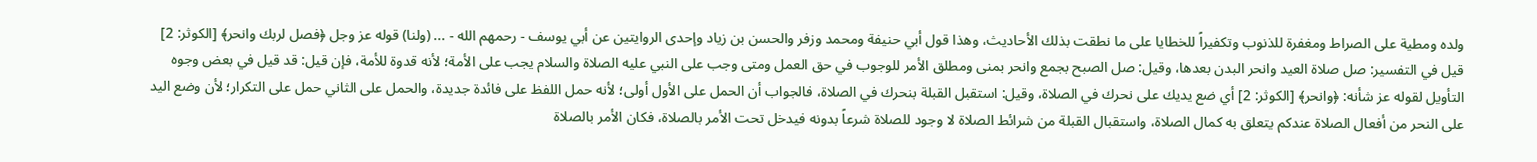ولده ومطية على الصراط ومغفرة للذنوب وتكفيراً للخطايا على ما نطقت بذلك الأحاديث، وهذا قول أبي حنيفة ومحمد وزفر والحسن بن زياد وإحدى الروايتين عن أبي يوسف - رحمهم الله - ... (ولنا) قوله عز وجل ﴿فصل لربك وانحر﴾ [الكوثر: 2] قيل في التفسير: صل صلاة العيد وانحر البدن بعدها، وقيل: صل الصبح بجمع وانحر بمنى ومطلق الأمر للوجوب في حق العمل ومتى وجب على النبي عليه الصلاة والسلام يجب على الأمة؛ لأنه قدوة للأمة، فإن قيل: قد قيل في بعض وجوه التأويل لقوله عز شأنه: ﴿وانحر﴾ [الكوثر: 2] أي ضع يديك على نحرك في الصلاة، وقيل: استقبل القبلة بنحرك في الصلاة، فالجواب أن الحمل على الأول أولى؛ لأنه حمل اللفظ على فائدة جديدة، والحمل على الثاني حمل على التكرار؛ لأن وضع اليد على النحر من أفعال الصلاة عندكم يتعلق به كمال الصلاة، واستقبال القبلة من شرائط الصلاة لا وجود للصلاة شرعاً بدونه فيدخل تحت الأمر بالصلاة، فكان الأمر بالصلاة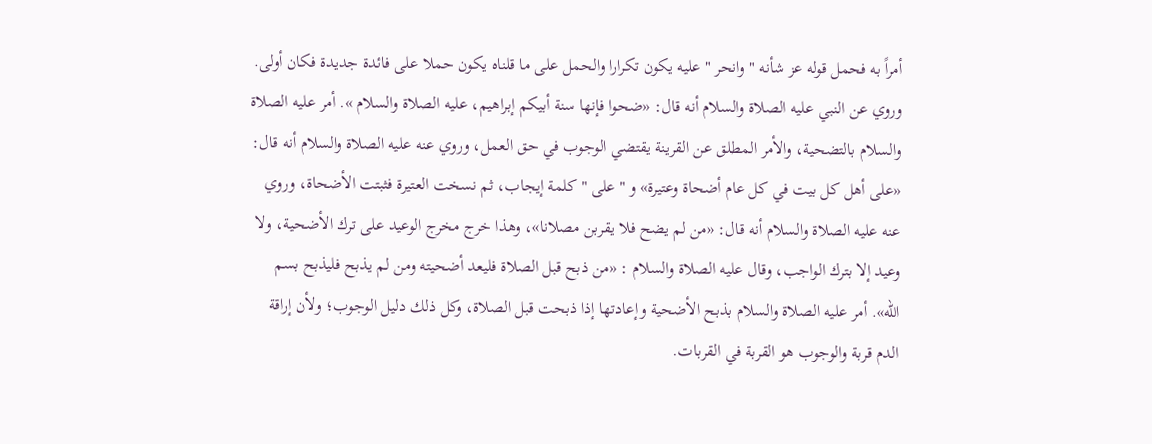أمراً به فحمل قوله عز شأنه " وانحر " عليه يكون تكرارا والحمل على ما قلناه يكون حملا على فائدة جديدة فكان أولى. وروي عن النبي عليه الصلاة والسلام أنه قال: «ضحوا فإنها سنة أبيكم إبراهيم، عليه الصلاة والسلام ». أمر عليه الصلاة والسلام بالتضحية، والأمر المطلق عن القرينة يقتضي الوجوب في حق العمل، وروي عنه عليه الصلاة والسلام أنه قال: «على أهل كل بيت في كل عام أضحاة وعتيرة» و " على " كلمة إيجاب، ثم نسخت العتيرة فثبتت الأضحاة، وروي عنه عليه الصلاة والسلام أنه قال: «من لم يضح فلا يقربن مصلانا»، وهذا خرج مخرج الوعيد على ترك الأضحية، ولا وعيد إلا بترك الواجب، وقال عليه الصلاة والسلام : «من ذبح قبل الصلاة فليعد أضحيته ومن لم يذبح فليذبح بسم الله». أمر عليه الصلاة والسلام بذبح الأضحية وإعادتها إذا ذبحت قبل الصلاة، وكل ذلك دليل الوجوب؛ ولأن إراقة الدم قربة والوجوب هو القربة في القربات.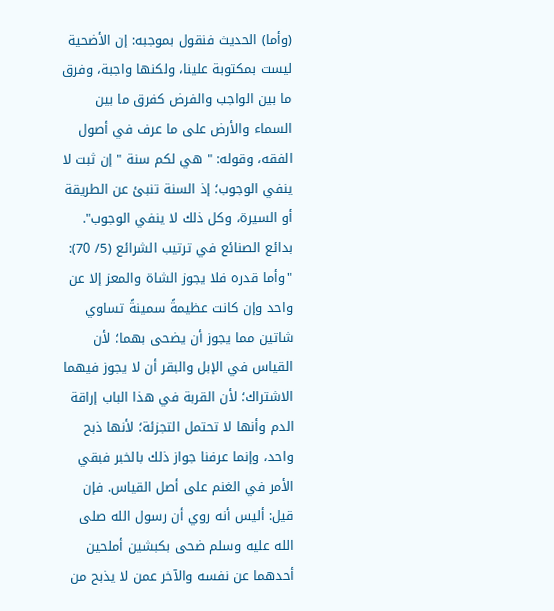(وأما) الحديث فنقول بموجبه: إن الأضحية ليست بمكتوبة علينا، ولكنها واجبة، وفرق ما بين الواجب والفرض كفرق ما بين السماء والأرض على ما عرف في أصول الفقه، وقوله: " هي لكم سنة " إن ثبت لا ينفي الوجوب؛ إذ السنة تنبئ عن الطريقة أو السيرة، وكل ذلك لا ينفي الوجوب". بدائع الصنائع في ترتيب الشرائع (5/ 70): "وأما قدره فلا يجوز الشاة والمعز إلا عن واحد وإن كانت عظيمةً سمينةً تساوي شاتين مما يجوز أن يضحى بهما؛ لأن القياس في الإبل والبقر أن لا يجوز فيهما الاشتراك؛ لأن القربة في هذا الباب إراقة الدم وأنها لا تحتمل التجزئة؛ لأنها ذبح واحد، وإنما عرفنا جواز ذلك بالخبر فبقي الأمر في الغنم على أصل القياس. فإن قيل: أليس أنه روي أن رسول الله صلى الله عليه وسلم ضحى بكبشين أملحين أحدهما عن نفسه والآخر عمن لا يذبح من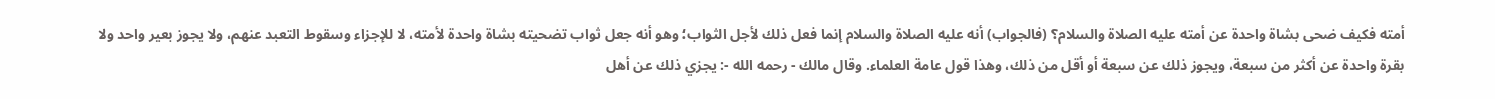أمته فكيف ضحى بشاة واحدة عن أمته عليه الصلاة والسلام؟ (فالجواب) أنه عليه الصلاة والسلام إنما فعل ذلك لأجل الثواب؛ وهو أنه جعل ثواب تضحيته بشاة واحدة لأمته، لا للإجزاء وسقوط التعبد عنهم، ولا يجوز بعير واحد ولا بقرة واحدة عن أكثر من سبعة، ويجوز ذلك عن سبعة أو أقل من ذلك، وهذا قول عامة العلماء. وقال مالك - رحمه الله -: يجزي ذلك عن أهل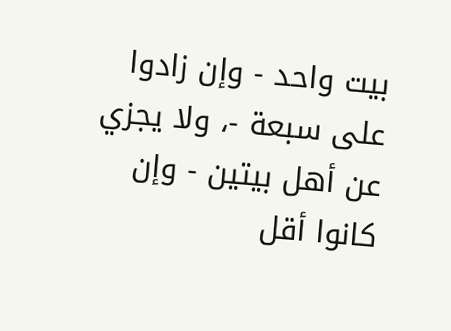بيت واحد - وإن زادوا على سبعة -، ولا يجزي عن أهل بيتين - وإن كانوا أقل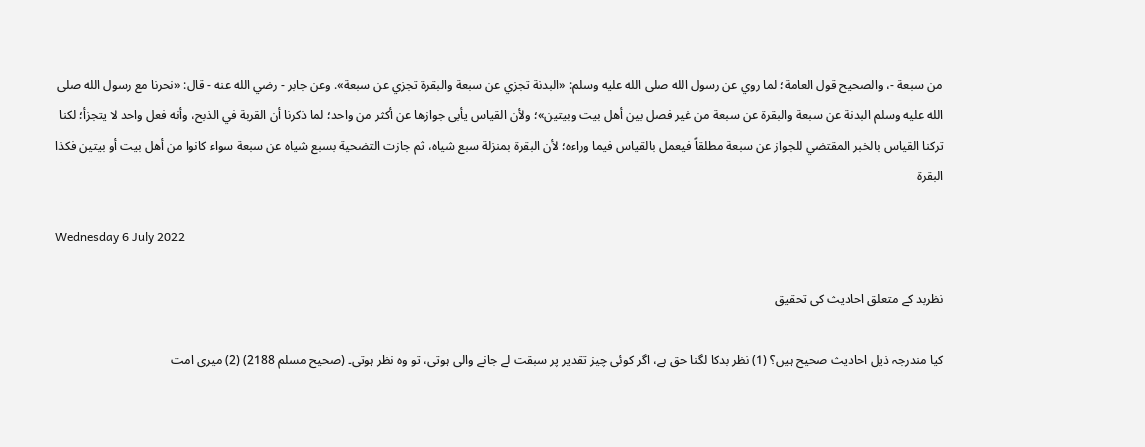من سبعة -، والصحيح قول العامة؛ لما روي عن رسول الله صلى الله عليه وسلم: «البدنة تجزي عن سبعة والبقرة تجزي عن سبعة». وعن جابر - رضي الله عنه - قال: «نحرنا مع رسول الله صلى الله عليه وسلم البدنة عن سبعة والبقرة عن سبعة من غير فصل بين أهل بيت وبيتين»؛ ولأن القياس يأبى جوازها عن أكثر من واحد؛ لما ذكرنا أن القربة في الذبح، وأنه فعل واحد لا يتجزأ؛ لكنا تركنا القياس بالخبر المقتضي للجواز عن سبعة مطلقاً فيعمل بالقياس فيما وراءه؛ لأن البقرة بمنزلة سبع شياه، ثم جازت التضحية بسبع شياه عن سبعة سواء كانوا من أهل بيت أو بيتين فكذا البقرة

Wednesday 6 July 2022

نظربد کے متعلق احادیث کی تحقیق

کیا مندرجہ ذیل احادیث صحیح ہیں؟ (1) نظر بدکا لگنا حق ہے، اگر کوئی چیز تقدیر پر سبقت لے جانے والی ہوتی، تو وہ نظر ہوتی۔ (صحیح مسلم 2188) (2) میری امت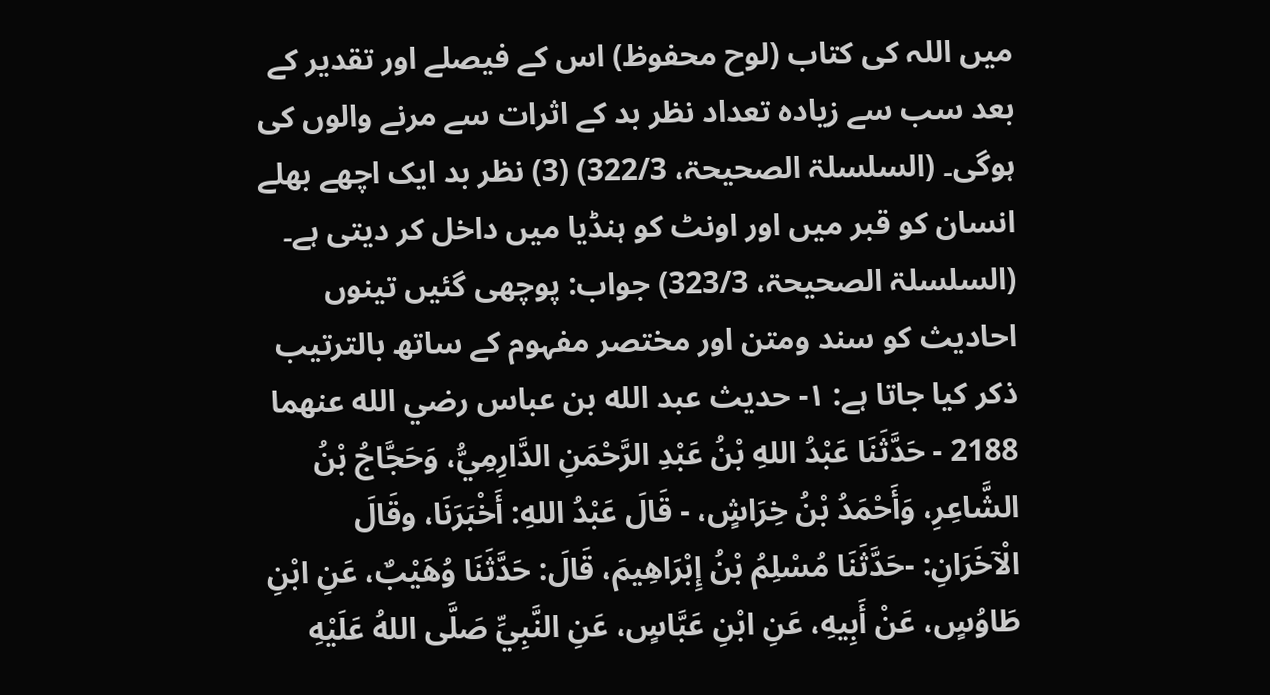میں اللہ کی کتاب (لوح محفوظ) اس کے فیصلے اور تقدیر کے بعد سب سے زیادہ تعداد نظر بد کے اثرات سے مرنے والوں کی ہوگی۔ (السلسلۃ الصحیحۃ، 322/3) (3) نظر بد ایک اچھے بھلے انسان کو قبر میں اور اونٹ کو ہنڈیا میں داخل کر دیتی ہے۔ (السلسلۃ الصحیحۃ، 323/3) جواب: پوچھی گئیں تینوں احادیث کو سند ومتن اور مختصر مفہوم کے ساتھ بالترتیب ذکر کیا جاتا ہے: ١- حديث عبد الله بن عباس رضي الله عنهما 2188 - حَدَّثَنَا عَبْدُ اللهِ بْنُ عَبْدِ الرَّحْمَنِ الدَّارِمِيُّ، وَحَجَّاجُ بْنُ الشَّاعِرِ، وَأَحْمَدُ بْنُ خِرَاشٍ، - قَالَ عَبْدُ اللهِ: أَخْبَرَنَا، وقَالَ الْآخَرَانِ: -حَدَّثَنَا مُسْلِمُ بْنُ إِبْرَاهِيمَ، قَالَ: حَدَّثَنَا وُهَيْبٌ، عَنِ ابْنِ طَاوُسٍ، عَنْ أَبِيهِ، عَنِ ابْنِ عَبَّاسٍ، عَنِ النَّبِيِّ صَلَّى اللهُ عَلَيْهِ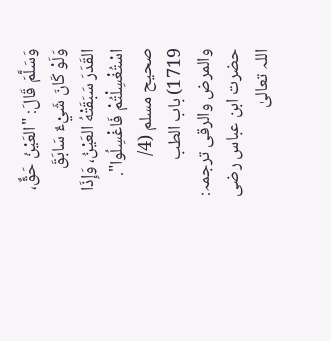وَسَلَّمَ قَالَ: "العَيْنُ حَقٌّ، وَلَوْ كَانَ شَيْءٌ سَابَقَ القَدَرَ سَبَقَتْهُ العَيْنُ، وَإِذَا اسْتُغْسِلْتُمْ فَاغْسِلُوا". صحيح مسلم (4/ 1719) باب الطب والمرض والرقى ترجمہ: حضرت ابن عباس رضی اللہ تعالیٰ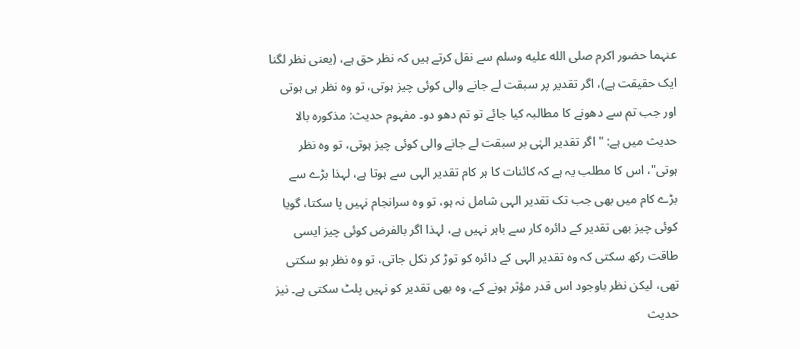عنہما حضور اکرم صلى الله عليه وسلم سے نقل کرتے ہیں کہ نظر حق ہے، (یعنی نظر لگنا ایک حقیقت ہے)، اگر تقدیر پر سبقت لے جانے والی کوئی چیز ہوتی، تو وہ نظر ہی ہوتی اور جب تم سے دھونے کا مطالبہ کیا جائے تو تم دھو دو۔ مفہوم حدیث: مذکورہ بالا حدیث میں ہے: " اگر تقدیر الہٰی بر سبقت لے جانے والی کوئی چیز ہوتی، تو وہ نظر ہوتی"، اس کا مطلب یہ ہے کہ کائنات کا ہر کام تقدیر الہی سے ہوتا ہے، لہذا بڑے سے بڑے کام میں بھی جب تک تقدیر الہی شامل نہ ہو، تو وہ سرانجام نہیں پا سکتا، گویا کوئی چیز بھی تقدیر کے دائرہ کار سے باہر نہیں ہے، لہذا اگر بالفرض کوئی چیز ایسی طاقت رکھ سکتی کہ وہ تقدیر الہی کے دائرہ کو توڑ کر نکل جاتی، تو وہ نظر ہو سکتی تھی، لیکن نظر باوجود اس قدر مؤثر ہونے کے، وہ بھی تقدیر کو نہیں پلٹ سکتی ہے۔ نیز حدیث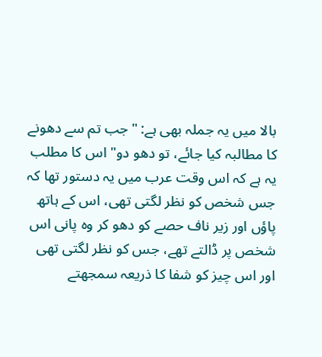بالا میں یہ جملہ بھی ہے: "جب تم سے دھونے کا مطالبہ کیا جائے، تو دھو دو" اس کا مطلب یہ ہے کہ اس وقت عرب میں یہ دستور تھا کہ جس شخص کو نظر لگتی تھی، اس کے ہاتھ پاؤں اور زیر ناف حصے کو دھو کر وہ پانی اس شخص پر ڈالتے تھے، جس کو نظر لگتی تھی اور اس چیز کو شفا کا ذریعہ سمجھتے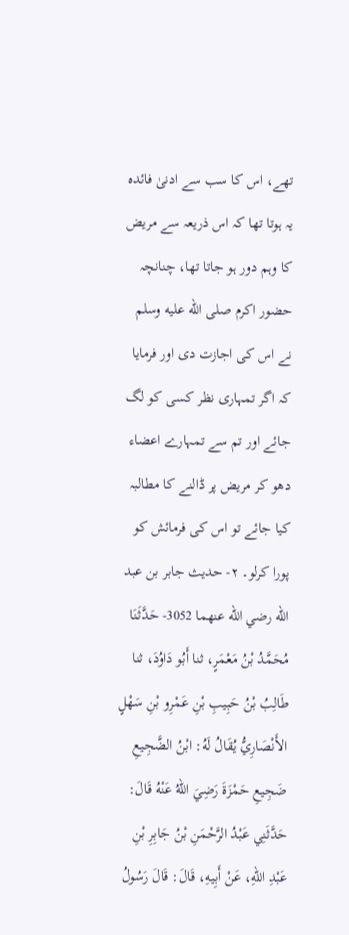تھے، اس کا سب سے ادنیٰ فائدہ یہ ہوتا تھا کہ اس ذریعہ سے مریض کا وہم دور ہو جاتا تھا، چنانچہ حضور اکرم صلى الله عليه وسلم نے اس کی اجازت دی اور فرمایا کہ اگر تمہاری نظر کسی کو لگ جائے اور تم سے تمہارے اعضاء دھو کر مریض پر ڈالنے کا مطالبہ کیا جائے تو اس کی فرمائش کو پورا کرلو۔ ٢- حديث جابر بن عبد الله رضي الله عنهما 3052- حَدَّثَنَا مُحَمَّدُ بْنُ مَعْمَرٍ، ثنا أَبُو دَاوُدَ، ثنا طَالِبُ بْنُ حَبِيبِ بْنِ عَمْرِو بْنِ سَهْلٍ الأَنْصَارِيُّ يُقَالُ لَهُ: ابْنُ الضَّجِيعِ ضَجِيعِ حَمْزَةَ رَضِيَ اللهُ عَنْهُ قَالَ: حَدَّثَنِي عَبْدُ الرَّحْمَنِ بْنُ جَابِرِ بْنِ عَبْدِ اللهِ، عَنْ أَبِيهِ، قَالَ: قَالَ رَسُولُ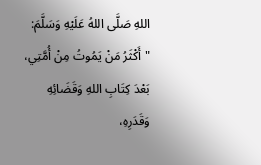اللهِ صَلَّى اللهُ عَلَيْهِ وَسَلَّمَ: "أَكْثَرُ مَنْ يَمُوتُ مِنْ أُمَّتِي، بَعْدَ كِتَابِ اللهِ وَقَضَائِهِ وَقَدَرِهِ،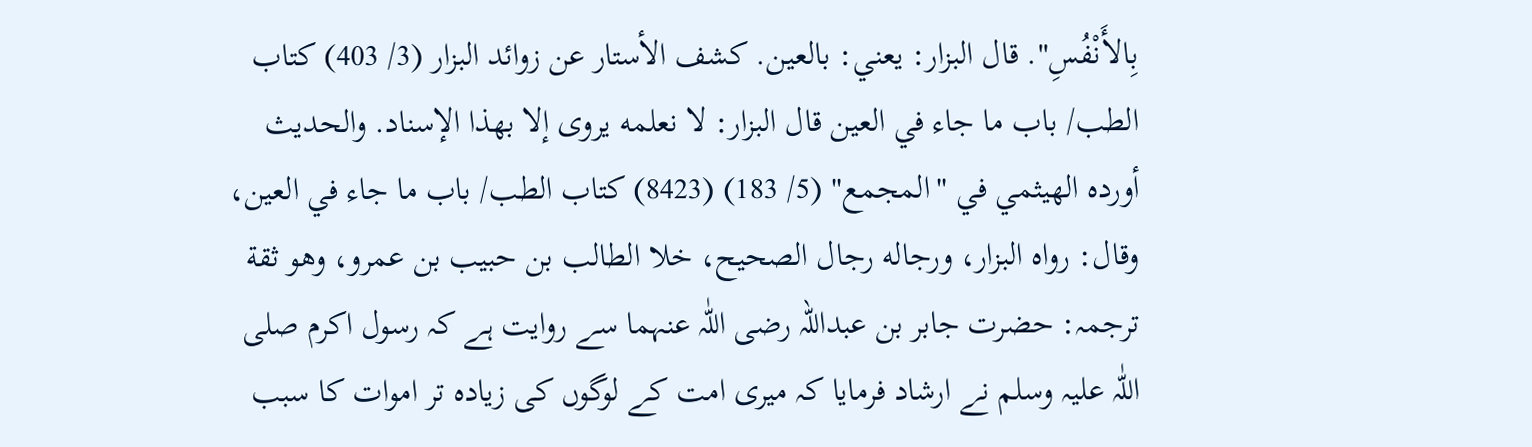بِالأَنْفُسِ". قال البزار: يعني: بالعين. كشف الأستار عن زوائد البزار (3/ 403) كتاب الطب/ باب ما جاء في العين قال البزار: لا نعلمه يروى إلا بهذا الإسناد. والحديث أورده الهيثمي في "المجمع" (5/ 183) (8423) كتاب الطب/ باب ما جاء في العين، وقال: رواه البزار، ورجاله رجال الصحيح، خلا الطالب بن حبيب بن عمرو، وهو ثقة ترجمہ: حضرت جابر بن عبداللہ رضی اللّٰہ عنہما سے روایت ہے کہ رسول اکرم صلی اللّٰہ علیہ وسلم نے ارشاد فرمایا کہ میری امت کے لوگوں کی زیادہ تر اموات کا سبب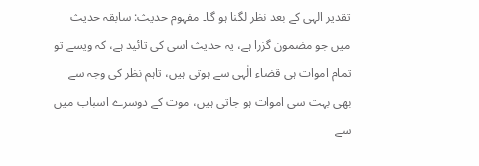تقدیر الہی کے بعد نظر لگنا ہو گا۔ مفہوم حدیث: سابقہ حدیث میں جو مضمون گزرا ہے، یہ حدیث اسی کی تائید ہے، کہ ویسے تو تمام اموات ہی قضاء الٰہی سے ہوتی ہیں، تاہم نظر کی وجہ سے بھی بہت سی اموات ہو جاتی ہیں، موت کے دوسرے اسباب میں سے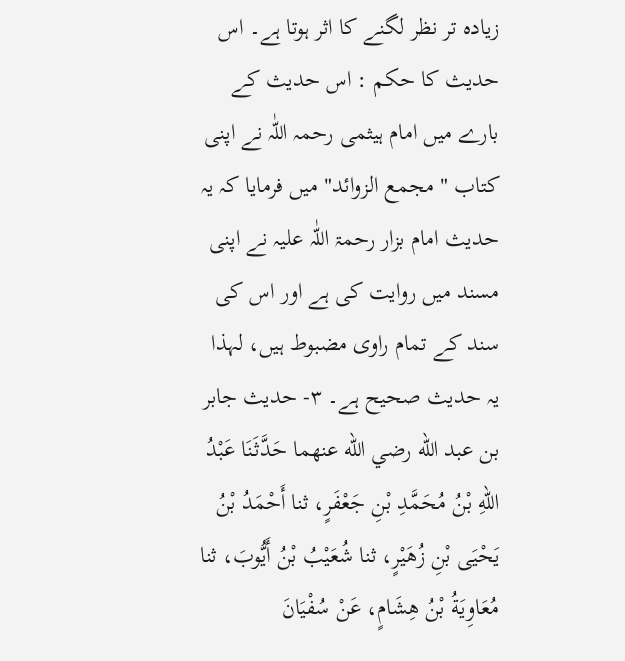زیادہ تر نظر لگنے کا اثر ہوتا ہے۔ اس حدیث کا حکم : اس حدیث کے بارے میں امام ہیثمی رحمہ اللّٰہ نے اپنی کتاب " مجمع الزوائد" میں فرمایا کہ یہ حدیث امام بزار رحمۃ اللّٰہ علیہ نے اپنی مسند میں روایت کی ہے اور اس کی سند کے تمام راوی مضبوط ہیں، لہذا یہ حدیث صحیح ہے۔ ٣- حديث جابر بن عبد الله رضي الله عنهما حَدَّثَنَا عَبْدُ اللهِ بْنُ مُحَمَّدِ بْنِ جَعْفَرٍ، ثنا أَحْمَدُ بْنُ يَحْيَى بْنِ زُهَيْرٍ، ثنا شُعَيْبُ بْنُ أَيُّوبَ، ثنا مُعَاوِيَةُ بْنُ هِشَامٍ، عَنْ سُفْيَانَ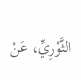الثَّوْرِيِّ، عَنْ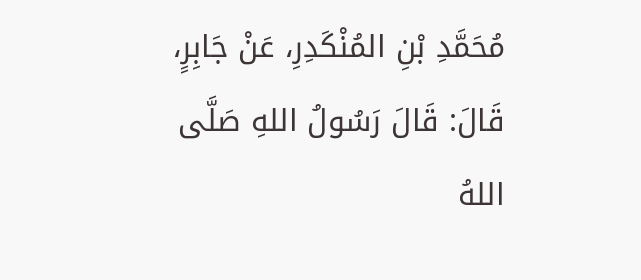مُحَمَّدِ بْنِ المُنْكَدِرِ، عَنْ جَابِرٍ، قَالَ: قَالَ رَسُولُ اللهِ صَلَّى اللهُ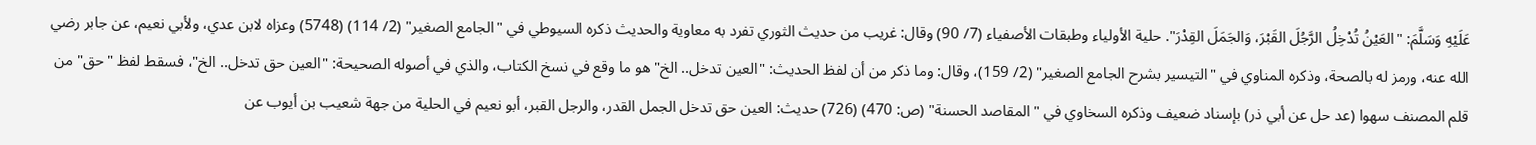عَلَيْهِ وَسَلَّمَ: "العَيْنُ تُدْخِلُ الرَّجُلَ القَبْرَ، وَالجَمَلَ القِدْرَ". حلية الأولياء وطبقات الأصفياء (7/ 90) وقال: غريب من حديث الثوري تفرد به معاوية والحديث ذكره السيوطي في "الجامع الصغير" (2/ 114) (5748) وعزاه لابن عدي، ولأبي نعيم، عن جابر رضي الله عنه، ورمز له بالصحة، وذكره المناوي في "التيسير بشرح الجامع الصغير" (2/ 159)، وقال: وما ذكر من أن لفظ الحديث: "العين تدخل.. الخ" هو ما وقع في نسخ الكتاب، والذي في أصوله الصحيحة: "العين حق تدخل.. الخ"، فسقط لفظ "حق" من قلم المصنف سهوا (عد حل عن أبي ذر) بإسناد ضعيف وذكره السخاوي في "المقاصد الحسنة" (ص: 470) (726) حديث: العين حق تدخل الجمل القدر، والرجل القبر، أبو نعيم في الحلية من جهة شعيب بن أيوب عن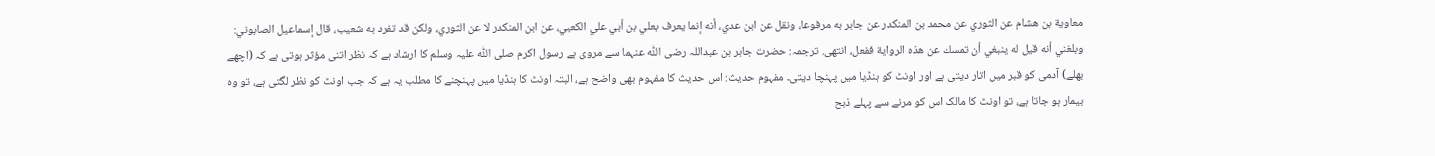معاوية بن هشام عن الثوري عن محمد بن المنكدر عن جابر به مرفوعا، ونقل عن ابن عدي، أنه إنما يعرف بعلي بن أبي علي الكعبي، عن ابن المنكدر لا عن الثوري، ولكن قد تفرد به شعيب، قال إسماعيل الصابوني: وبلغني أنه قيل له ينبغي أن تمسك عن هذه الرواية ففعل، انتهى. ترجمہ: حضرت جابر بن عبداللہ رضی اللّٰہ عنہما سے مروی ہے رسول اکرم صلی اللّٰہ علیہ وسلم کا ارشاد ہے کہ نظر اتنی مؤثر ہوتی ہے کہ (اچھے بھلے) آدمی کو قبر میں اتار دیتی ہے اور اونٹ کو ہنڈیا میں پہنچا دیتی۔ مفہوم حدیث: اس حدیث کا مفہوم بھی واضح ہے، البتہ اونٹ کا ہنڈیا میں پہنچنے کا مطلب یہ ہے کہ جب اونٹ کو نظر لگتی ہے، تو وہ بیمار ہو جاتا ہے، تو اونٹ کا مالک اس کو مرنے سے پہلے ذبح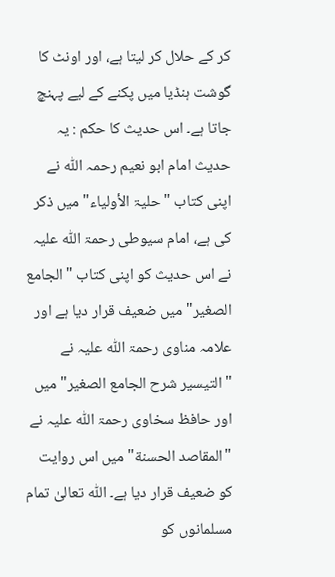کر کے حلال کر لیتا ہے، اور اونٹ کا گوشت ہنڈیا میں پکنے کے لیے پہنچ جاتا ہے۔ اس حدیث کا حکم : یہ حدیث امام ابو نعیم رحمہ اللّٰہ نے اپنی کتاب "حلیۃ الأولیاء" میں ذکر کی ہے، امام سیوطی رحمۃ اللّٰہ علیہ نے اس حدیث کو اپنی کتاب "الجامع الصغیر" میں ضعیف قرار دیا ہے اور علامہ مناوی رحمۃ اللّٰہ علیہ نے "التیسیر شرح الجامع الصغیر" میں اور حافظ سخاوی رحمۃ اللّٰہ علیہ نے "المقاصد الحسنة" میں اس روایت کو ضعیف قرار دیا ہے۔ اللّٰہ تعالیٰ تمام مسلمانوں کو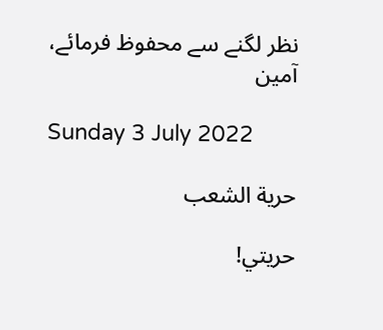نظر لگنے سے محفوظ فرمائے، آمین

Sunday 3 July 2022

حرية الشعب

حريتي!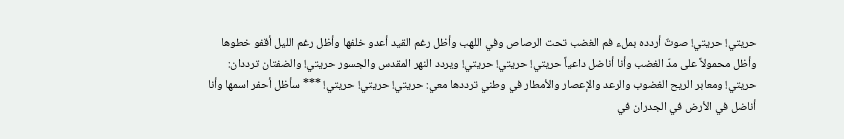حريتي! حريتي! صوتٌ أردده بملء فم الغضب تحت الرصاص وفي اللهب وأظل رغم القيد أعدو خلفها وأظل رغم الليل أقفو خطوها وأظل محمولاً على مدّ الغضب وأنا أناضل داعياً حريتي! حريتي! حريتي! ويردد النهر المقدس والجسور حريتي! والضفتان ترددان: حريتي! ومعابر الريح الغضوب والرعد والإعصار والأمطار في وطني ترددها معي: حريتي! حريتي! حريتي! *** سأظل أحفر اسمها وأنا أناضل في الأرض في الجدران في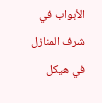الأبواب في شرف المنازل في هيكل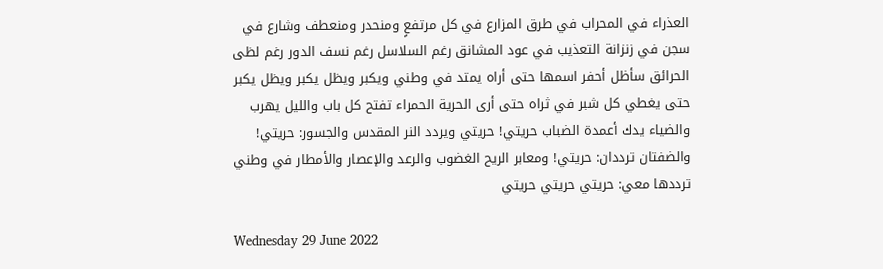العذراء في المحراب في طرق المزارع في كل مرتفعٍ ومنحدر ومنعطف وشارع في سجن في زنزانة التعذيب في عود المشانق رغم السلاسل رغم نسف الدور رغم لظى الحرائق سأظل أحفر اسمها حتى أراه يمتد في وطني ويكبر ويظل يكبر ويظل يكبر حتى يغطي كل شبر في ثراه حتى أرى الحرية الحمراء تفتح كل باب والليل يهرب والضياء يدك أعمدة الضباب حريتي! حريتي ويردد النر المقدس والجسور: حريتي! والضفتان ترددان: حريتي! ومعابر الريح الغضوب والرعد والإعصار والأمطار في وطني ترددها معي: حريتي حريتي حريتي

Wednesday 29 June 2022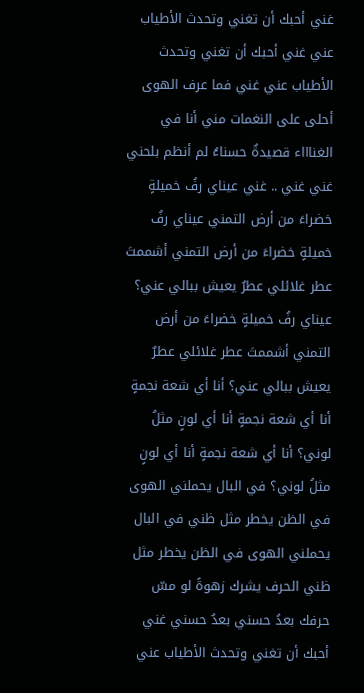غني أحبك أن تغني وتحدث الأطياب عني غني أحبك أن تغني وتحدث الأطياب عني غني فما عرف الهوى أحلى على النغمات مني أنا في الغناااء قصيدةٌ حسناءُ لم أنظم بلحني غني غني .. غني عيناي رفُ خميلةٍ خضراءَ من أرض التمني عيناي رفُ خميلةٍ خضراءَ من أرض التمني أشممتَ عطر غلائلي عطرٌ يعيش ببالي عني؟ عيناي رفُ خميلةٍ خضراءَ من أرض التمني أشممتَ عطر غلائلي عطرٌ يعيش ببالي عني؟ أنا أي شعة نجمةٍ أنا أي شعة نجمةٍ أنا أي لونٍ مثلُ لوني؟ أنا أي شعة نجمةٍ أنا أي لونٍ مثلُ لوني؟ في البال يحملني الهوى في الظن يخطر مثل ظني في البال يحملني الهوى في الظن يخطر مثل ظني الحرف يشرك زهوةً لو مسّ حرفك بعدُ حسني بعدُ حسني غني أحبك أن تغني وتحدث الأطياب عني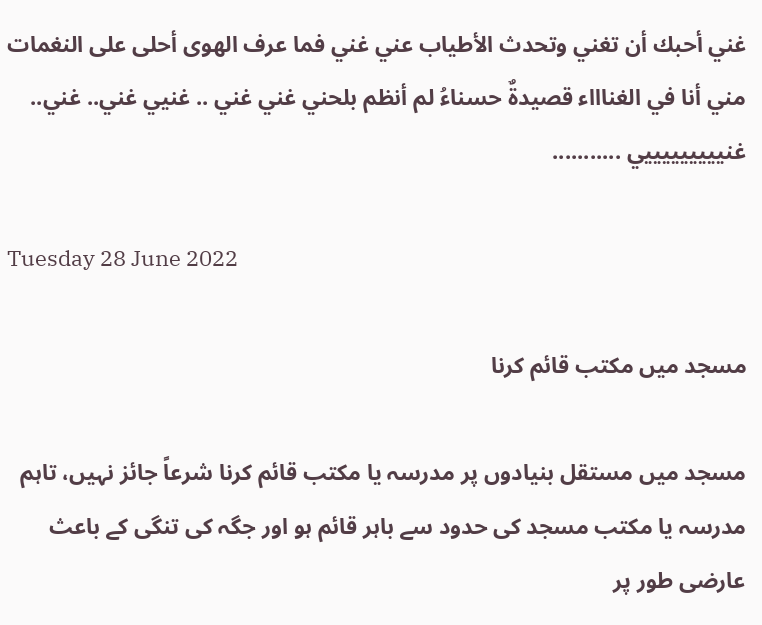غني أحبك أن تغني وتحدث الأطياب عني غني فما عرف الهوى أحلى على النغمات مني أنا في الغناااء قصيدةٌ حسناءُ لم أنظم بلحني غني غني .. غنيي غني.. غني.. غنيييييييييي ...........

Tuesday 28 June 2022

مسجد میں مکتب قائم کرنا

مسجد میں مستقل بنیادوں پر مدرسہ یا مکتب قائم کرنا شرعاً جائز نہیں، تاہم مدرسہ یا مکتب مسجد کی حدود سے باہر قائم ہو اور جگہ کی تنگی کے باعث عارضی طور پر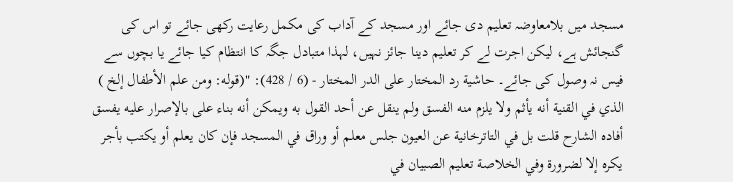مسجد میں بلامعاوضہ تعلیم دی جائے اور مسجد کے آداب کی مکمل رعایت رکھی جائے تو اس کی گنجائش ہے، لیکن اجرت لے کر تعلیم دینا جائز نہیں، لہذا متبادل جگہ کا انتظام کیا جائے یا بچوں سے فیس نہ وصول کی جائے۔ حاشية رد المختار على الدر المختار - (6 / 428): "(قوله: ومن علم الأطفال إلخ ) الذي في القنية أنه يأثم ولا يلزم منه الفسق ولم ينقل عن أحد القول به ويمكن أنه بناء على بالإصرار عليه يفسق أفاده الشارح قلت بل في التاترخانية عن العيون جلس معلم أو وراق في المسجد فإن كان يعلم أو يكتب بأجر يكره إلا لضرورة وفي الخلاصة تعليم الصبيان في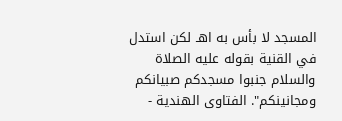المسجد لا بأس به اهـ لكن استدل في القنية بقوله عليه الصلاة والسلام جنبوا مسجدكم صبيانكم ومجانينكم". الفتاوى الهندية -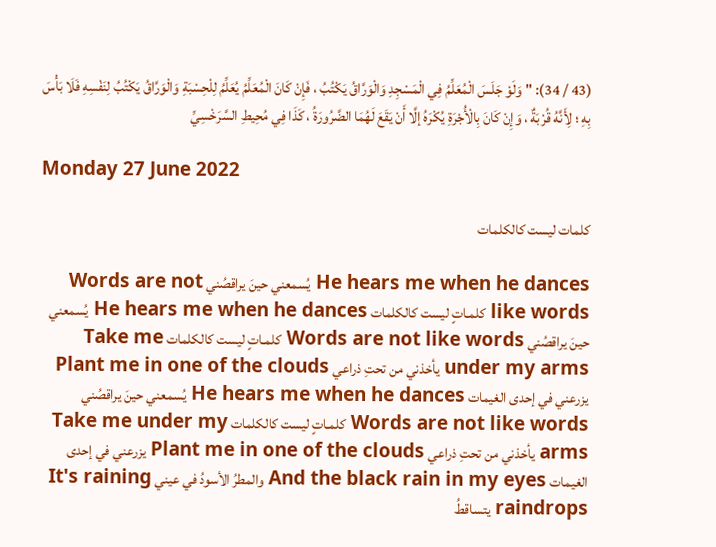(43 / 34): "وَلَوْ جَلَسَ الْمُعَلِّمُ فِي الْمَسْجِدِ وَالْوَرَّاقُ يَكْتُبُ ، فَإِنْ كَانَ الْمُعَلِّمُ يُعَلِّمُ لِلْحِسْبَةِ وَالْوَرَّاقُ يَكْتُبُ لِنَفْسِهِ فَلَا بَأْسَ بِهِ ؛ لِأَنَّهُ قُرْبَةٌ ، وَإِنْ كَانَ بِالْأُجْرَةِ يُكْرَهُ إلَّا أَنْ يَقَعَ لَهُمَا الضَّرُورَةُ ، كَذَا فِي مُحِيطِ السَّرَخْسِيِّ

Monday 27 June 2022

كلمات ليست كالكلمات

He hears me when he dances يُسمعني حينَ يراقصُني Words are not like words كلمـاتٍ ليست كالكلمات He hears me when he dances يُسمعني حينَ يراقصُني Words are not like words كلمـاتٍ ليست كالكلمات Take me under my arms يأخذني من تحتِ ذراعي Plant me in one of the clouds يزرعني في إحدى الغيمات He hears me when he dances يُسمعني حينَ يراقصُني Words are not like words كلمـاتٍ ليست كالكلمات Take me under my arms يأخذني من تحتِ ذراعي Plant me in one of the clouds يزرعني في إحدى الغيمات And the black rain in my eyes والمطرُ الأسودُ في عيني It's raining raindrops يتساقطُ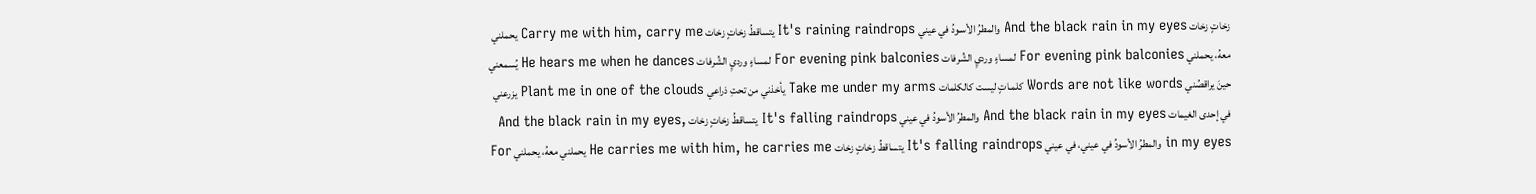زخاتٍ زخات And the black rain in my eyes والمطرُ الأسـودُ في عيني It's raining raindrops يتساقطُ زخاتٍ زخات Carry me with him, carry me يحملني معهُ، يحملني For evening pink balconies لمساءٍ ورديِ الشُرفات For evening pink balconies لمساءٍ ورديِ الشُرفات He hears me when he dances يُسمعني حينَ يراقصُني Words are not like words كلمـاتٍ ليست كالكلمات Take me under my arms يأخذني من تحتِ ذراعي Plant me in one of the clouds يزرعني في إحدى الغيمات And the black rain in my eyes والمطرُ الأسودُ في عيني It's falling raindrops يتساقطُ زخاتٍ زخات And the black rain in my eyes, in my eyes والمطرُ الأسودُ في عيني، في عيني It's falling raindrops يتساقطُ زخاتٍ زخات He carries me with him, he carries me يحملني معهُ، يحملني For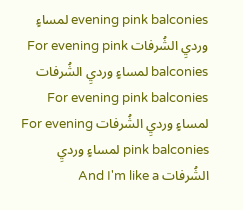evening pink balconies لمساءٍ ورديِ الشُرفات For evening pink balconies لمساءٍ ورديِ الشُرفات For evening pink balconies لمساءٍ ورديِ الشُرفات For evening pink balconies لمساءٍ ورديِ الشُرفات And I'm like a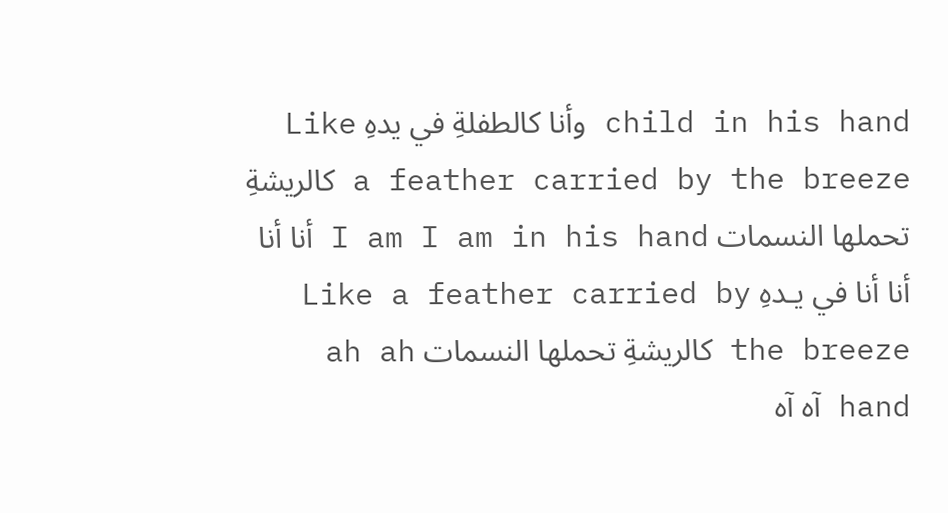child in his hand وأنا كالطفلةِ في يدهِ Like a feather carried by the breeze كالريشةِ تحملها النسمات I am I am in his hand أنا أنا أنا أنا في يـدهِ Like a feather carried by the breeze كالريشةِ تحملها النسمات ah ah hand آه آه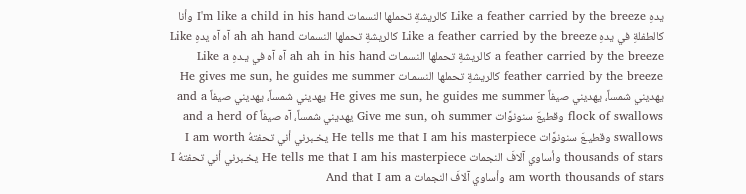يدهِ Like a feather carried by the breeze كالريشةِ تحملها النسمات I'm like a child in his hand وأنا كالطفلةِ في يدهِ Like a feather carried by the breeze كالريشةِ تحملها النسمات ah ah hand آه آه يدهِ Like a feather carried by the breeze كالريشةِ تحملها النسمـات ah ah in his hand آه آه في يـدهِ Like a feather carried by the breeze كالريشةِ تحملها النسمـات He gives me sun, he guides me summer يهديني شمساً، يهديني صيفاً He gives me sun, he guides me summer يهديني شمساً، يهديني صيفاً and a flock of swallows وقطيعَ سنونوَّات Give me sun, oh summer يهديني شمساً، آه صيفاً and a herd of swallows وقطيـعَ سنونوَّات He tells me that I am his masterpiece يخـبرني أني تحفتهُ I am worth thousands of stars وأساوي آلافَ النجمات He tells me that I am his masterpiece يخـبرني أني تحفتهُ I am worth thousands of stars وأساوي آلافَ النجمات And that I am a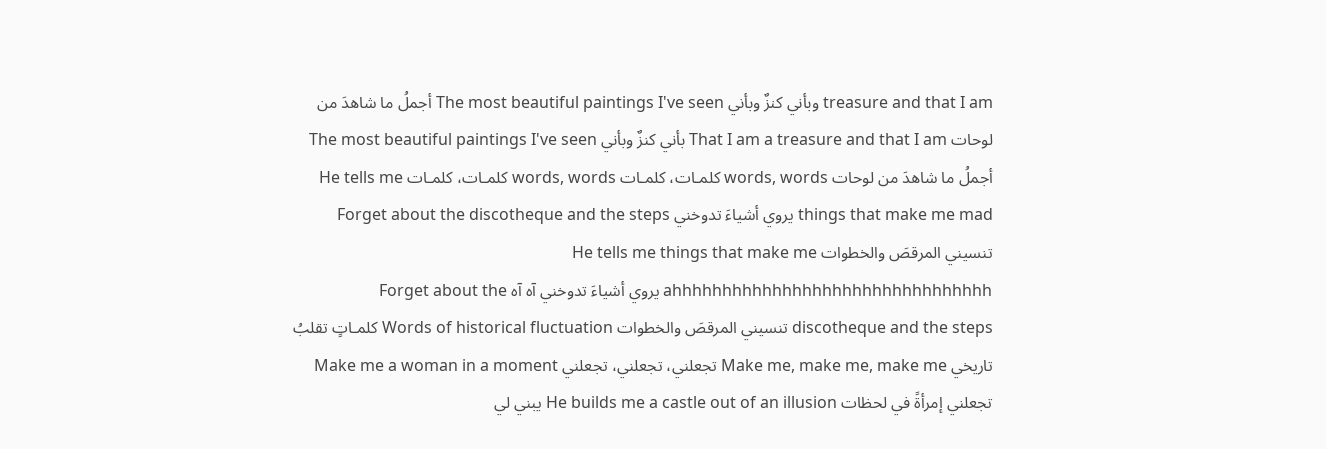treasure and that I am وبأني كنزٌ وبأني The most beautiful paintings I've seen أجملُ ما شاهدَ من لوحات That I am a treasure and that I am بأني كنزٌ وبأني The most beautiful paintings I've seen أجملُ ما شاهدَ من لوحات words, words كلمـات، كلمـات words, words كلمـات، كلمـات He tells me things that make me mad يروي أشياءَ تدوخني Forget about the discotheque and the steps تنسيني المرقصَ والخطوات He tells me things that make me ahhhhhhhhhhhhhhhhhhhhhhhhhhhhhhhh يروي أشياءَ تدوخني آه آه Forget about the discotheque and the steps تنسيني المرقصَ والخطوات Words of historical fluctuation كلمـاتٍ تقلبُ تاريخي Make me, make me, make me تجعلني، تجعلني، تجعلني Make me a woman in a moment تجعلني إمرأةً في لحظات He builds me a castle out of an illusion يبني لي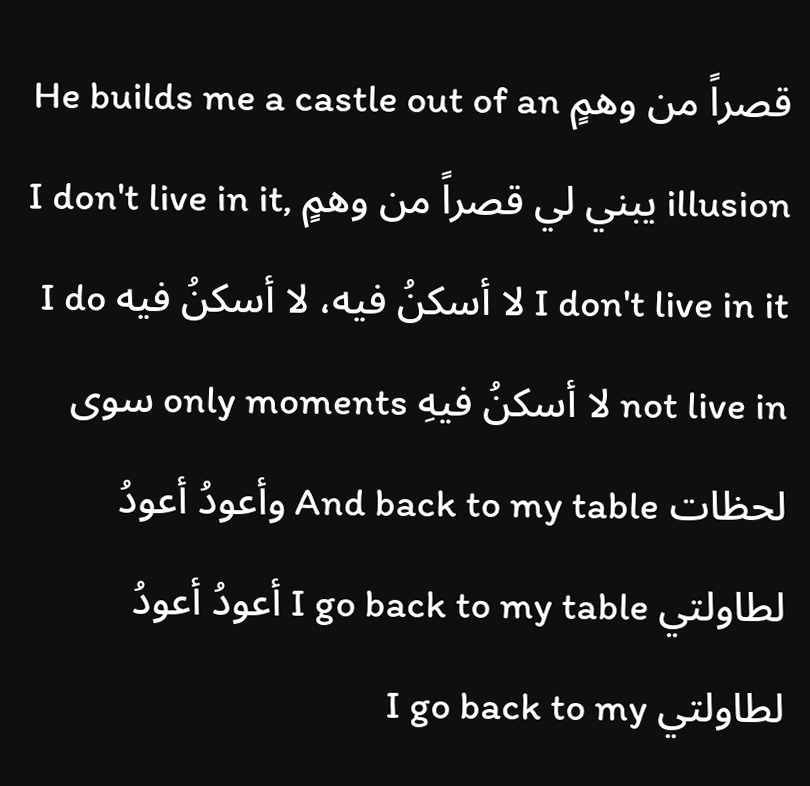قصراً من وهمٍ He builds me a castle out of an illusion يبني لي قصراً من وهمٍ I don't live in it, I don't live in it لا أسكنُ فيه، لا أسكنُ فيه I do not live in لا أسكنُ فيهِ only moments سوى لحظات And back to my table وأعودُ أعودُ لطاولتي I go back to my table أعودُ أعودُ لطاولتي I go back to my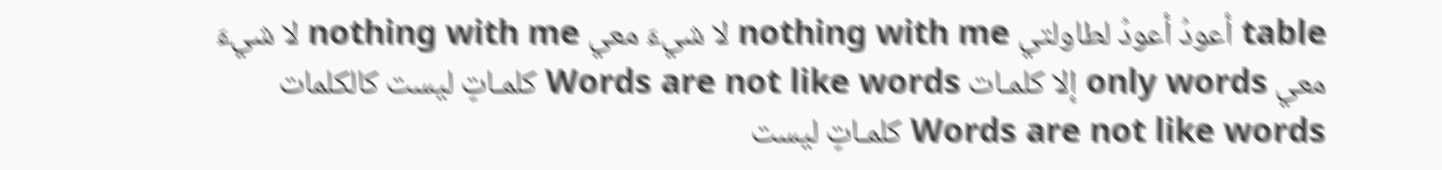table أعودُ أعودُ لطاولتي nothing with me لا شيءَ معي nothing with me لا شيءَ معي only words إلا كلمـات Words are not like words كلمـاتٍ ليست كالكلمات Words are not like words كلمـاتٍ ليست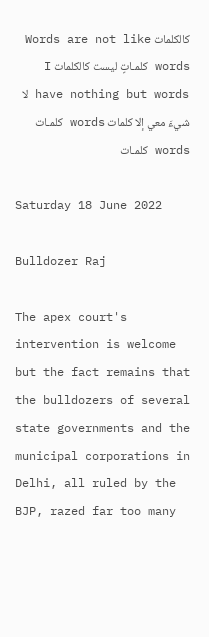كالكلمات Words are not like words كلمـاتٍ ليست كالكلمات I have nothing but words لا شيءَ معي إلا كلمات words كلمـات words كلمـات

Saturday 18 June 2022

Bulldozer Raj

The apex court's intervention is welcome but the fact remains that the bulldozers of several state governments and the municipal corporations in Delhi, all ruled by the BJP, razed far too many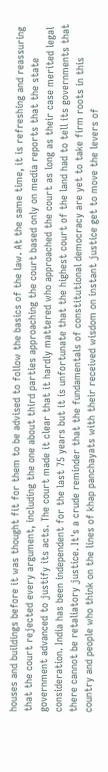houses and buildings before it was thought fit for them to be advised to follow the basics of the law. At the same time, it is refreshing and reassuring that the court rejected every argument, including the one about third parties approaching the court based only on media reports that the state government advanced to justify its acts. The court made it clear that it hardly mattered who approached the court as long as their case merited legal consideration. India has been independent for the last 75 years but it is unfortunate that the highest court of the land had to tell its governments that there cannot be retaliatory justice. It's a crude reminder that the fundamentals of constitutional democracy are yet to take firm roots in this country and people who think on the lines of khap panchayats with their received wisdom on instant justice get to move the levers of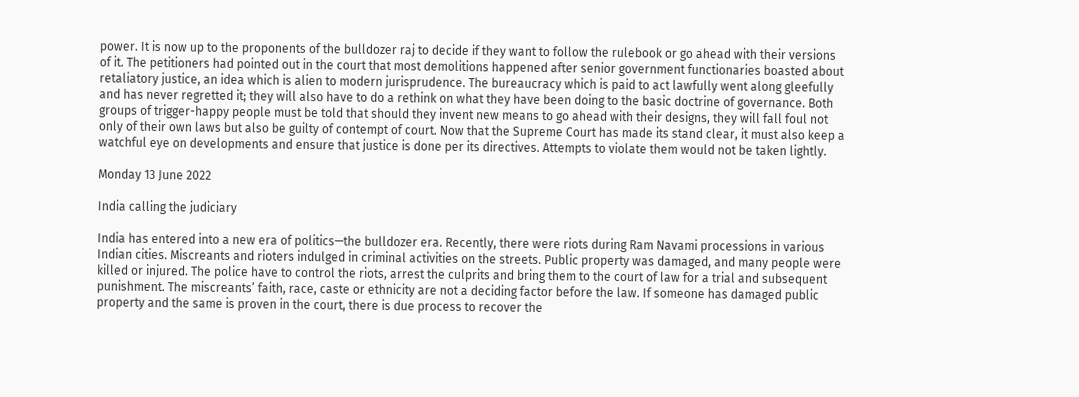power. It is now up to the proponents of the bulldozer raj to decide if they want to follow the rulebook or go ahead with their versions of it. The petitioners had pointed out in the court that most demolitions happened after senior government functionaries boasted about retaliatory justice, an idea which is alien to modern jurisprudence. The bureaucracy which is paid to act lawfully went along gleefully and has never regretted it; they will also have to do a rethink on what they have been doing to the basic doctrine of governance. Both groups of trigger-happy people must be told that should they invent new means to go ahead with their designs, they will fall foul not only of their own laws but also be guilty of contempt of court. Now that the Supreme Court has made its stand clear, it must also keep a watchful eye on developments and ensure that justice is done per its directives. Attempts to violate them would not be taken lightly.

Monday 13 June 2022

India calling the judiciary

India has entered into a new era of politics—the bulldozer era. Recently, there were riots during Ram Navami processions in various Indian cities. Miscreants and rioters indulged in criminal activities on the streets. Public property was damaged, and many people were killed or injured. The police have to control the riots, arrest the culprits and bring them to the court of law for a trial and subsequent punishment. The miscreants’ faith, race, caste or ethnicity are not a deciding factor before the law. If someone has damaged public property and the same is proven in the court, there is due process to recover the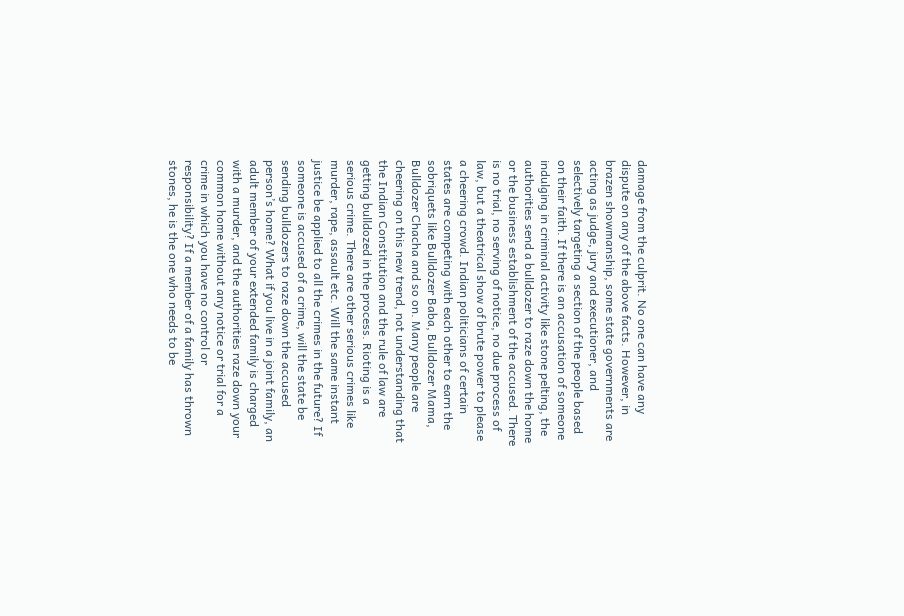damage from the culprit. No one can have any dispute on any of the above facts. However, in brazen showmanship, some state governments are acting as judge, jury and executioner, and selectively targeting a section of the people based on their faith. If there is an accusation of someone indulging in criminal activity like stone pelting, the authorities send a bulldozer to raze down the home or the business establishment of the accused. There is no trial, no serving of notice, no due process of law, but a theatrical show of brute power to please a cheering crowd. Indian politicians of certain states are competing with each other to earn the sobriquets like Bulldozer Baba, Bulldozer Mama, Bulldozer Chacha and so on. Many people are cheering on this new trend, not understanding that the Indian Constitution and the rule of law are getting bulldozed in the process. Rioting is a serious crime. There are other serious crimes like murder, rape, assault etc. Will the same instant justice be applied to all the crimes in the future? If someone is accused of a crime, will the state be sending bulldozers to raze down the accused person’s home? What if you live in a joint family, an adult member of your extended family is charged with a murder, and the authorities raze down your common home without any notice or trial for a crime in which you have no control or responsibility? If a member of a family has thrown stones, he is the one who needs to be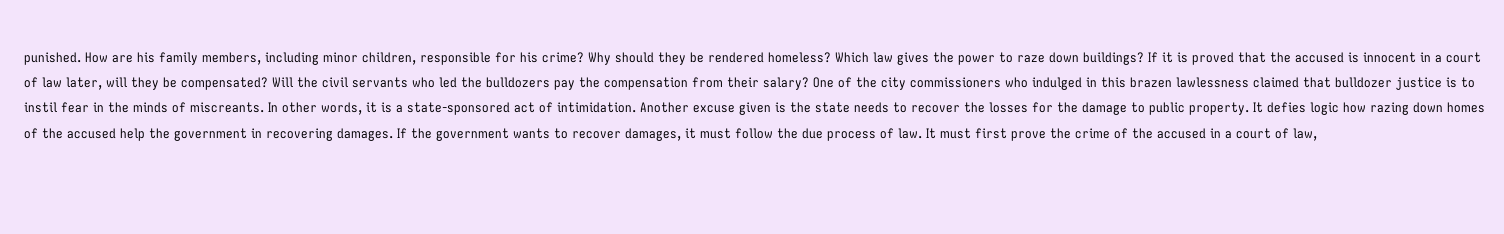punished. How are his family members, including minor children, responsible for his crime? Why should they be rendered homeless? Which law gives the power to raze down buildings? If it is proved that the accused is innocent in a court of law later, will they be compensated? Will the civil servants who led the bulldozers pay the compensation from their salary? One of the city commissioners who indulged in this brazen lawlessness claimed that bulldozer justice is to instil fear in the minds of miscreants. In other words, it is a state-sponsored act of intimidation. Another excuse given is the state needs to recover the losses for the damage to public property. It defies logic how razing down homes of the accused help the government in recovering damages. If the government wants to recover damages, it must follow the due process of law. It must first prove the crime of the accused in a court of law,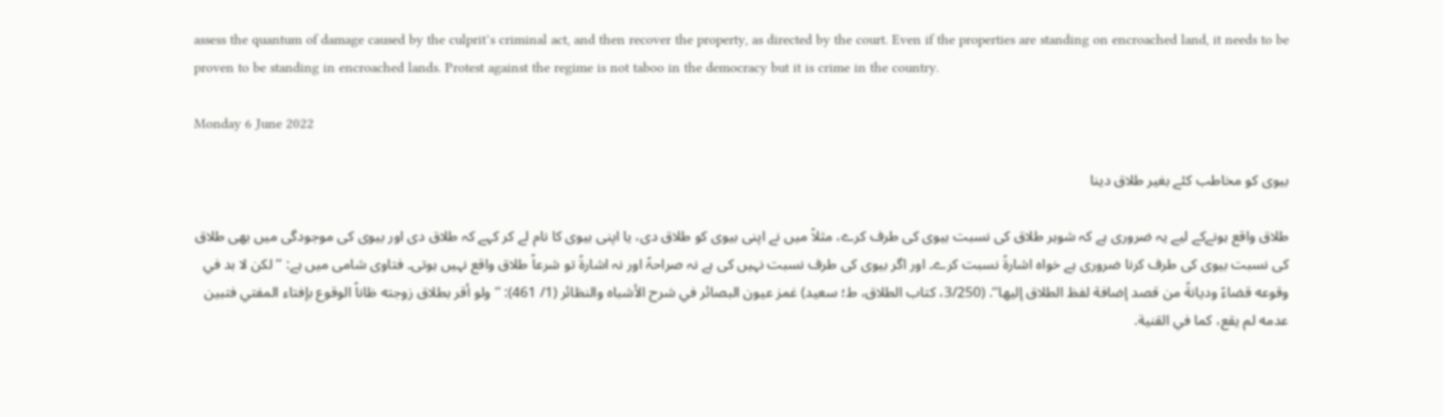assess the quantum of damage caused by the culprit’s criminal act, and then recover the property, as directed by the court. Even if the properties are standing on encroached land, it needs to be proven to be standing in encroached lands. Protest against the regime is not taboo in the democracy but it is crime in the country.

Monday 6 June 2022

بیوی کو مخاطب کئے بغیر طلاق دینا

طلاق واقع ہونےکے لیے یہ ضروری ہے کہ شوہر طلاق کی نسبت بیوی کی طرف کرے، مثلاً میں نے اپنی بیوی کو طلاق دی، یا اپنی بیوی کا نام لے کر کہے کہ طلاق دی اور بیوی کی موجودگی میں بھی طلاق کی نسبت بیوی کی طرف کرنا ضروری ہے خواہ اشارۃً نسبت کرے۔ اور اگر بیوی کی طرف نسبت نہیں کی ہے نہ صراحۃً اور نہ اشارۃً تو شرعاً طلاق واقع نہیں ہوتی۔ فتاوی شامی میں ہے: ’’لكن لا بد في وقوعه قضاءً وديانةً من قصد إضافة لفظ الطلاق إليها‘‘. (3/250، کتاب الطلاق، ط؛ سعید) غمز عيون البصائر في شرح الأشباه والنظائر (1/ 461): ’’ولو أقر بطلاق زوجته ظاناً الوقوع بإفتاء المفتي فتبين عدمه لم يقع، كما في القنية.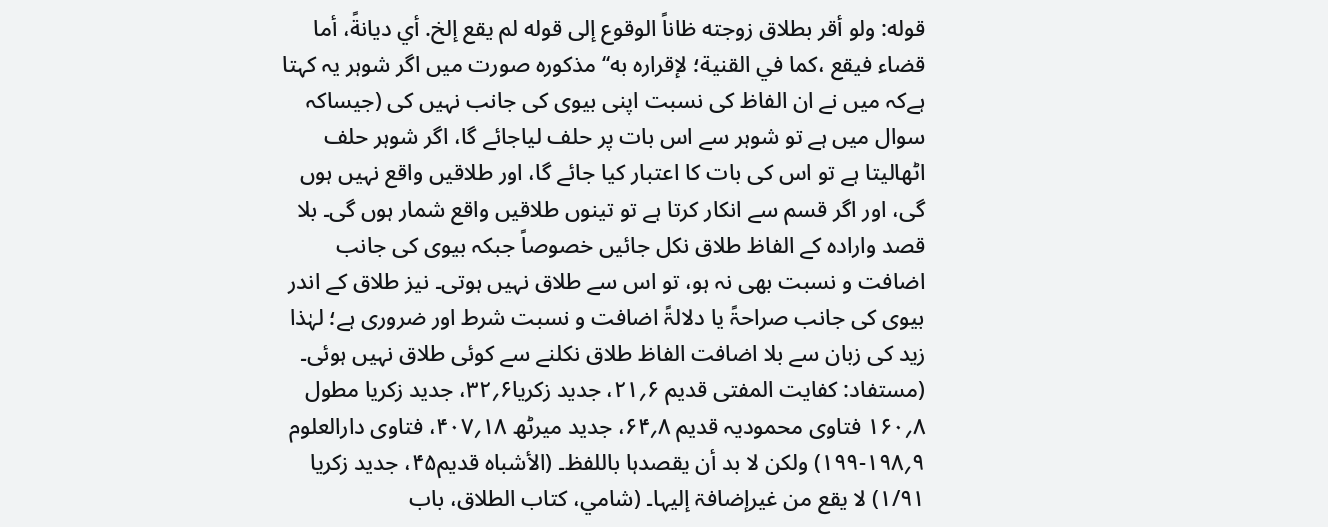قوله: ولو أقر بطلاق زوجته ظاناً الوقوع إلى قوله لم يقع إلخ. أي ديانةً، أما قضاء فيقع ،كما في القنية؛ لإقراره به‘‘ مذکورہ صورت میں اگر شوہر یہ کہتا ہےکہ میں نے ان الفاظ کی نسبت اپنی بیوی کی جانب نہیں کی (جیساکہ سوال میں ہے تو شوہر سے اس بات پر حلف لیاجائے گا، اگر شوہر حلف اٹھالیتا ہے تو اس کی بات کا اعتبار کیا جائے گا، اور طلاقیں واقع نہیں ہوں گی، اور اگر قسم سے انکار کرتا ہے تو تینوں طلاقیں واقع شمار ہوں گی۔ بلا قصد وارادہ کے الفاظ طلاق نکل جائیں خصوصاً جبکہ بیوی کی جانب اضافت و نسبت بھی نہ ہو، تو اس سے طلاق نہیں ہوتی۔ نیز طلاق کے اندر بیوی کی جانب صراحۃً یا دلالۃً اضافت و نسبت شرط اور ضروری ہے؛ لہٰذا زید کی زبان سے بلا اضافت الفاظ طلاق نکلنے سے کوئی طلاق نہیں ہوئی۔ (مستفاد: کفایت المفتی قدیم ۶؍۲۱، جدید زکریا۶؍۳۲، جدید زکریا مطول ۸؍۱۶۰ فتاوی محمودیہ قدیم ۸؍۶۴، جدید میرٹھ ۱۸؍۴۰۷، فتاوی دارالعلوم ۹؍۱۹۸-۱۹۹) ولکن لا بد أن یقصدہا باللفظ۔ (الأشباہ قدیم۴۵، جدید زکریا ۱/۹۱) لا یقع من غیرإضافۃ إلیہا۔ (شامي، کتاب الطلاق، باب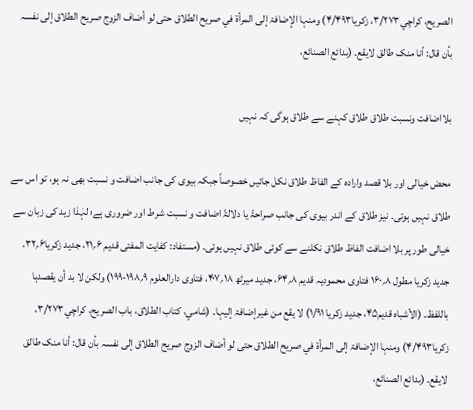الصریح، کراچي۳/۲۷۳، زکریا۴/۴۹۳) ومنہا الإضافۃ إلی المرأۃ في صریح الطلاق حتی لو أضاف الزوج صریح الطلاق إلی نفسہ بأن قال: أنا منک طالق لایقع۔ (بدائع الصنائع،

بلااضافت ونسبت طلاق طلاق کہنے سے طلاق ہوگی کہ نہیں

محض خیالی اور بلا قصد وارادہ کے الفاظ طلاق نکل جائیں خصوصاً جبکہ بیوی کی جانب اضافت و نسبت بھی نہ ہو، تو اس سے طلاق نہیں ہوتی۔ نیز طلاق کے اندر بیوی کی جانب صراحۃً یا دلالۃً اضافت و نسبت شرط اور ضروری ہے؛ لہٰذا زید کی زبان سے خیالی طور پر بلا اضافت الفاظ طلاق نکلنے سے کوئی طلاق نہیں ہوئی۔ (مستفاد: کفایت المفتی قدیم ۶؍۲۱، جدید زکریا۶؍۳۲، جدید زکریا مطول ۸؍۱۶۰ فتاوی محمودیہ قدیم ۸؍۶۴، جدید میرٹھ ۱۸؍۴۰۷، فتاوی دارالعلوم ۹؍۱۹۸-۱۹۹) ولکن لا بد أن یقصدہا باللفظ۔ (الأشباہ قدیم۴۵، جدید زکریا ۱/۹۱) لا یقع من غیرإضافۃ إلیہا۔ (شامي، کتاب الطلاق، باب الصریح، کراچي۳/۲۷۳، زکریا۴/۴۹۳) ومنہا الإضافۃ إلی المرأۃ في صریح الطلاق حتی لو أضاف الزوج صریح الطلاق إلی نفسہ بأن قال: أنا منک طالق لایقع۔ (بدائع الصنائع،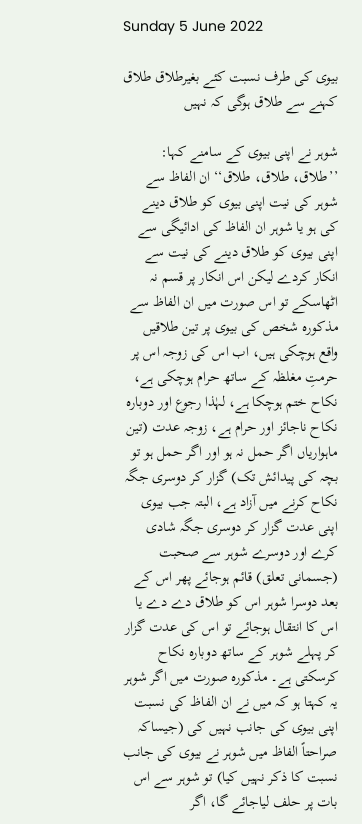Sunday 5 June 2022

بیوی کی طرف نسبت کئے بغیرطلاق طلاق کہنے سے طلاق ہوگی کہ نہیں

شوہر نے اپنی بیوی کے سامنے کہا: ’’طلاق، طلاق، طلاق‘‘ ان الفاظ سے شوہر کی نیت اپنی بیوی کو طلاق دینے کی ہو یا شوہر ان الفاظ کی ادائیگی سے اپنی بیوی کو طلاق دینے کی نیت سے انکار کردے لیکن اس انکار پر قسم نہ اٹھاسکے تو اس صورت میں ان الفاظ سے مذکورہ شخص کی بیوی پر تین طلاقیں واقع ہوچکی ہیں، اب اس کی زوجہ اس پر حرمتِ مغلظہ کے ساتھ حرام ہوچکی ہے، نکاح ختم ہوچکا ہے، لہٰذا رجوع اور دوبارہ نکاح ناجائز اور حرام ہے، زوجہ عدت (تین ماہواریاں اگر حمل نہ ہو اور اگر حمل ہو تو بچہ کی پیدائش تک) گزار کر دوسری جگہ نکاح کرنے میں آزاد ہے، البتہ جب بیوی اپنی عدت گزار کر دوسری جگہ شادی کرے اور دوسرے شوہر سے صحبت (جسمانی تعلق) قائم ہوجائے پھر اس کے بعد دوسرا شوہر اس کو طلاق دے دے یا اس کا انتقال ہوجائے تو اس کی عدت گزار کر پہلے شوہر کے ساتھ دوبارہ نکاح کرسکتی ہے۔ مذکورہ صورت میں اگر شوہر یہ کہتا ہو کہ میں نے ان الفاظ کی نسبت اپنی بیوی کی جانب نہیں کی (جیساکہ صراحتاً الفاظ میں شوہر نے بیوی کی جانب نسبت کا ذکر نہیں کیا) تو شوہر سے اس بات پر حلف لیاجائے گا، اگر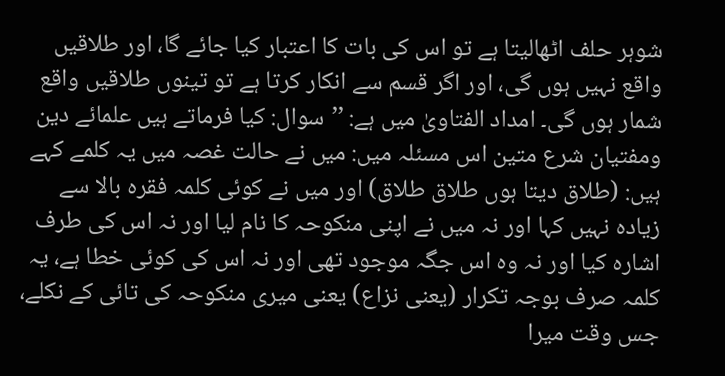شوہر حلف اٹھالیتا ہے تو اس کی بات کا اعتبار کیا جائے گا، اور طلاقیں واقع نہیں ہوں گی، اور اگر قسم سے انکار کرتا ہے تو تینوں طلاقیں واقع شمار ہوں گی۔ امداد الفتاویٰ میں ہے: ’’سوال: کیا فرماتے ہیں علمائے دین ومفتیان شرع متین اس مسئلہ میں: میں نے حالت غصہ میں یہ کلمے کہے ہیں: (طلاق دیتا ہوں طلاق طلاق) اور میں نے کوئی کلمہ فقرہ بالا سے زیادہ نہیں کہا اور نہ میں نے اپنی منکوحہ کا نام لیا اور نہ اس کی طرف اشارہ کیا اور نہ وہ اس جگہ موجود تھی اور نہ اس کی کوئی خطا ہے، یہ کلمہ صرف بوجہ تکرار (یعنی نزاع) یعنی میری منکوحہ کی تائی کے نکلے، جس وقت میرا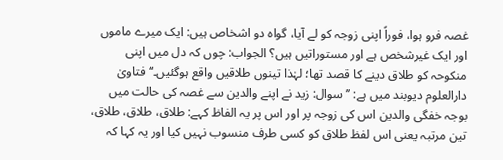غصہ فرو ہوا، فوراً اپنی زوجہ کو لے آیا، گواہ دو اشخاص ہیں: ایک میرے ماموں اور ایک غیرشخص ہے اور مستوراتیں ہیں؟ الجواب: چوں کہ دل میں اپنی منکوحہ کو طلاق دینے کا قصد تھا؛ لہٰذا تینوں طلاقیں واقع ہوگئیں۔‘‘ فتاویٰ دارالعلوم دیوبند میں ہے: ’’سوال: زید نے اپنے والدین سے غصہ کی حالت میں بوجہ خفگی والدین اس کی زوجہ پر اور اس پر یہ الفاظ کہے: طلاق، طلاق، طلاق، تین مرتبہ یعنی اس لفظ طلاق کو کسی طرف منسوب نہیں کیا اور یہ کہا کہ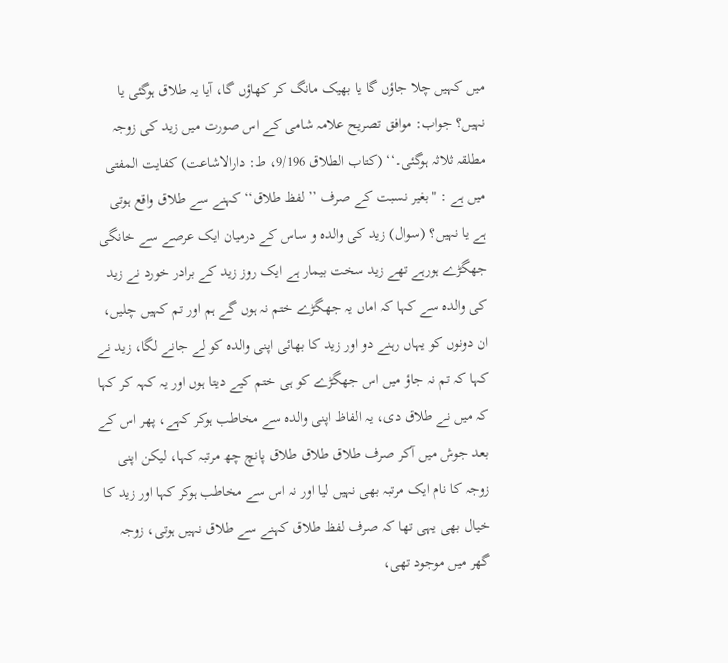میں کہیں چلا جاؤں گا یا بھیک مانگ کر کھاؤں گا، آیا یہ طلاق ہوگئی یا نہیں؟ جواب: موافق تصریح علامہ شامی کے اس صورت میں زید کی زوجہ مطلقہ ثلاثہ ہوگئی۔‘‘ (کتاب الطلاق 9/196، ط: دارالاشاعت) کفایت المفتی میں ہے : "بغیر نسبت کے صرف ’’ لفظ طلاق‘‘ کہنے سے طلاق واقع ہوتی ہے یا نہیں؟ (سوال) زید کی والدہ و ساس کے درمیان ایک عرصے سے خانگی جھگڑے ہورہے تھے زید سخت بیمار ہے ایک روز زید کے برادر خورد نے زید کی والدہ سے کہا کہ اماں یہ جھگڑے ختم نہ ہوں گے ہم اور تم کہیں چلیں، ان دونوں کو یہاں رہنے دو اور زید کا بھائی اپنی والدہ کو لے جانے لگا، زید نے کہا کہ تم نہ جاؤ میں اس جھگڑے کو ہی ختم کیے دیتا ہوں اور یہ کہہ کر کہا کہ میں نے طلاق دی، یہ الفاظ اپنی والدہ سے مخاطب ہوکر کہے، پھر اس کے بعد جوش میں آکر صرف طلاق طلاق طلاق پانچ چھ مرتبہ کہا، لیکن اپنی زوجہ کا نام ایک مرتبہ بھی نہیں لیا اور نہ اس سے مخاطب ہوکر کہا اور زید کا خیال بھی یہی تھا کہ صرف لفظ طلاق کہنے سے طلاق نہیں ہوتی، زوجہ گھر میں موجود تھی،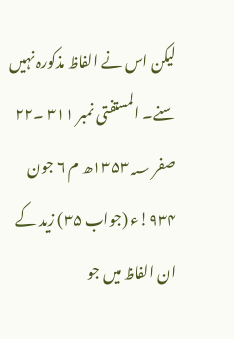لیکن اس نے الفاظ مذکورہ نہیں سنے۔ المستفتی نمبر ۳۱۱ ۔۲۲ صفر ۱۳۵۳؁ھ م ۶ جون ۹۳۴!ء (جواب ۳۵) زید کے ان الفاظ میں جو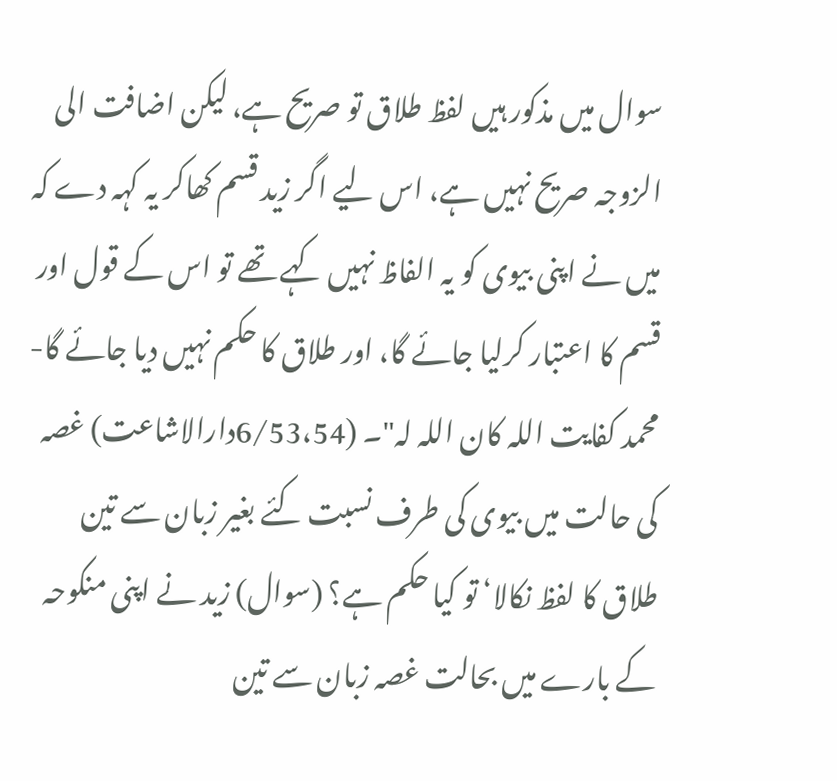سوال میں مذکور ہیں لفظ طلاق تو صریح ہے، لیکن اضافت الی الزوجہ صریح نہیں ہے، اس لیے اگر زید قسم کھاکر یہ کہہ دے کہ میں نے اپنی بیوی کو یہ الفاظ نہیں کہے تھے تو اس کے قول اور قسم کا اعتبار کرلیا جائے گا، اور طلاق کا حکم نہیں دیا جائے گا- محمد کفایت اللہ کان اللہ لہ"۔ (6/53،54دارالاشاعت) غصہ کی حالت میں بیوی کی طرف نسبت کئے بغیر زبان سے تین طلاق کا لفظ نکالا‘ تو کیا حکم ہے؟ (سوال) زید نے اپنی منکوحہ کے بارے میں بحالت غصہ زبان سے تین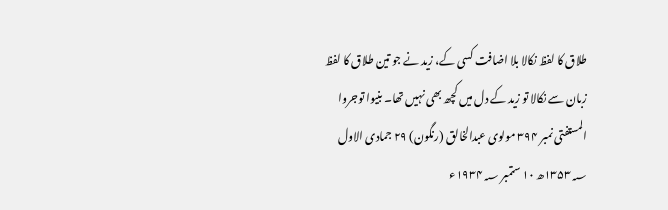طلاق کا لفظ نکالا بلا اضافت کسی کے، زید نے جو تین طلاق کا لفظ زبان سے نکالا تو زید کے دل میں کچھ بھی نہیں تھا۔ بنیوا توجروا المستفتی نمبر ۳۹۴ مولوی عبدالخالق (رنگون) ۲۹ جمادی الاول ۱۳۵۳؁ھ ۱۰ ستمبر ۱۹۳۴؁ء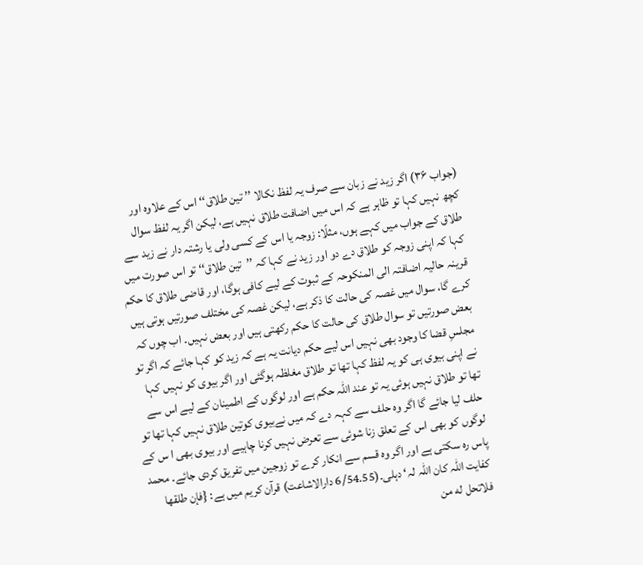(جواب ۳۶) اگر زید نے زبان سے صرف یہ لفظ نکالا ’’ تین طلاق‘‘ اس کے علاوہ اور کچھ نہیں کہا تو ظاہر ہے کہ اس میں اضافت طلاق نہیں ہے، لیکن اگر یہ لفظ سوال طلاق کے جواب میں کہے ہوں، مثلًا: زوجہ یا اس کے کسی ولی یا رشتہ دار نے زید سے کہا کہ اپنی زوجہ کو طلاق دے دو اور زید نے کہا کہ ’’تین طلاق‘‘ تو اس صورت میں قرینہ حالیہ اضافتہ الی المنکوحہ کے ثبوت کے لیے کافی ہوگا، اور قاضی طلاق کا حکم کرے گا، سوال میں غصہ کی حالت کا ذکر ہے، لیکن غصہ کی مختلف صورتیں ہوتی ہیں بعض صورتیں تو سوال طلاق کی حالت کا حکم رکھتی ہیں اور بعض نہیں۔ اب چوں کہ مجلسِ قضا کا وجود بھی نہیں اس لیے حکم دیانت یہ ہے کہ زید کو کہا جائے کہ اگر تو نے اپنی بیوی ہی کو یہ لفظ کہا تھا تو طلاق مغلظہ ہوگئی اور اگر بیوی کو نہیں کہا تھا تو طلاق نہیں ہوئی یہ تو عند اللہ حکم ہے اور لوگوں کے اطمینان کے لیے اس سے حلف لیا جائے گا اگر وہ حلف سے کہہ دے کہ میں نےبیوی کوتین طلاق نہیں کہا تھا تو لوگوں کو بھی اس کے تعلق زنا شوئی سے تعرض نہیں کرنا چاہیے اور بیوی بھی ا س کے پاس رہ سکتی ہے اور اگر وہ قسم سے انکار کرے تو زوجین میں تفریق کردی جائے۔ محمد کفایت اللہ کان اللہ لہ‘ دہلی۔(6/54.55 دارالاشاعت) قرآن کریم میں ہے: {فإن طلقها فلاتحل له من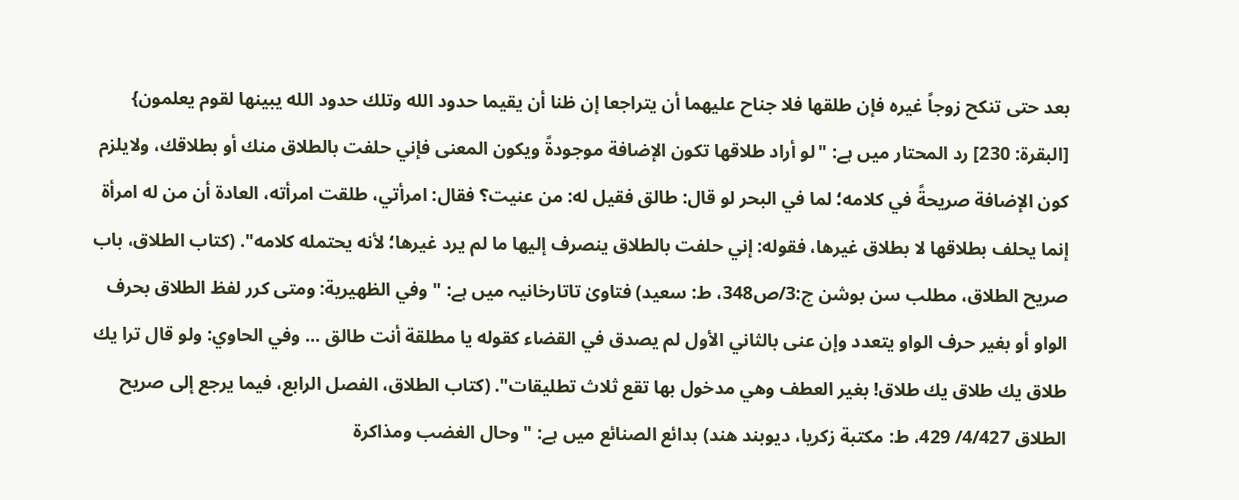بعد حتى تنكح زوجاً غيره فإن طلقها فلا جناح عليهما أن يتراجعا إن ظنا أن يقيما حدود الله وتلك حدود الله يبينها لقوم يعلمون} [البقرة: 230] رد المحتار میں ہے: "لو أراد طلاقها تكون الإضافة موجودةً ويكون المعنى فإني حلفت بالطلاق منك أو بطلاقك، ولايلزم كون الإضافة صريحةً في كلامه؛ لما في البحر لو قال: طالق فقيل له: من عنيت؟ فقال: امرأتي، طلقت امرأته، العادة أن من له امرأة إنما يحلف بطلاقها لا بطلاق غيرها، فقوله: إني حلفت بالطلاق ينصرف إليها ما لم يرد غيرها؛ لأنه يحتمله كلامه". (كتاب الطلاق، باب صريح الطلاق، مطلب سن بوشن ج:3/ص348، ط: سعيد) فتاویٰ تاتارخانیہ میں ہے: "وفي الظهيرية: ومتى كرر لفظ الطلاق بحرف الواو أو بغير حرف الواو يتعدد وإن عنى بالثاني الأول لم يصدق في القضاء كقوله يا مطلقة أنت طالق ... وفي الحاوي: ولو قال ترا يك طلاق يك طلاق يك طلاق! بغير العطف وهي مدخول بها تقع ثلاث تطليقات". (كتاب الطلاق، الفصل الرابع، فيما يرجع إلى صريح الطلاق 4/427/ 429، ط: مكتبة زكريا، ديوبند هند) بدائع الصنائع میں ہے: "وحال الغضب ومذاكرة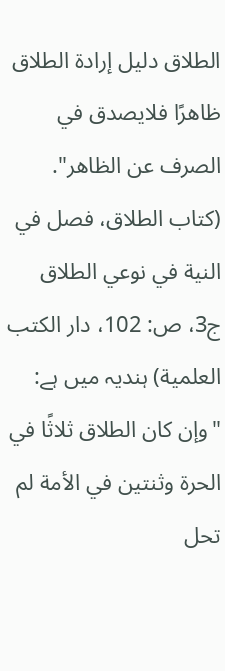الطلاق دليل إرادة الطلاق ظاهرًا فلايصدق في الصرف عن الظاهر". (كتاب الطلاق، فصل في النية في نوعي الطلاق ج3، ص: 102، دار الكتب العلمية) ہندیہ میں ہے: "وإن كان الطلاق ثلاثًا في الحرة وثنتين في الأمة لم تحل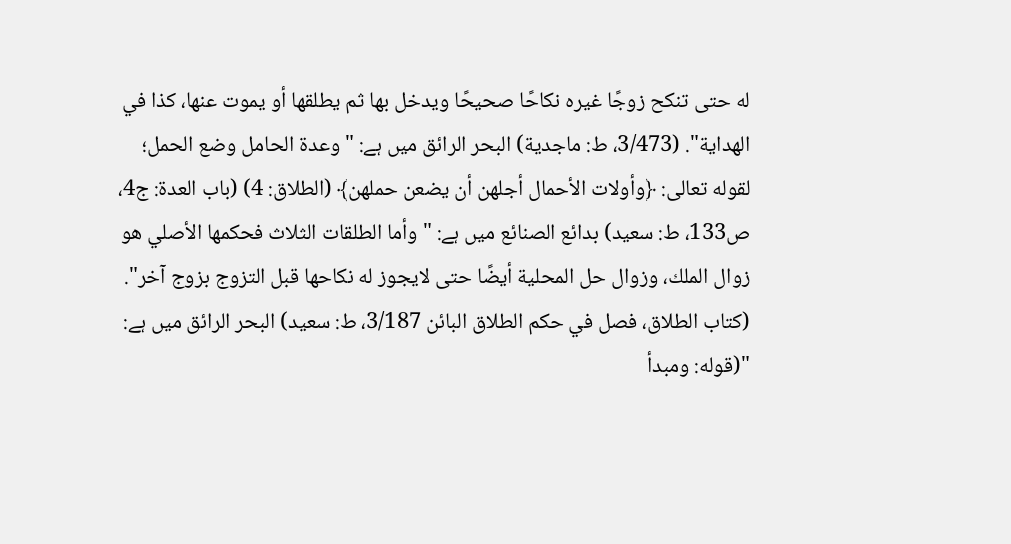له حتى تنكح زوجًا غيره نكاحًا صحيحًا ويدخل بها ثم يطلقها أو يموت عنها، كذا في الهداية". (3/473، ط: ماجدية) البحر الرائق میں ہے: "وعدة الحامل وضع الحمل؛ لقوله تعالى: ﴿وأولات الأحمال أجلهن أن يضعن حملهن﴾ (الطلاق: 4) (باب العدة: ج4، ص133، ط: سعيد) بدائع الصنائع میں ہے: "وأما الطلقات الثلاث فحكمها الأصلي هو زوال الملك، وزوال حل المحلية أيضًا حتى لايجوز له نكاحها قبل التزوج بزوج آخر". (كتاب الطلاق، فصل في حكم الطلاق البائن 3/187، ط: سعيد) البحر الرائق میں ہے: "(قوله: ومبدأ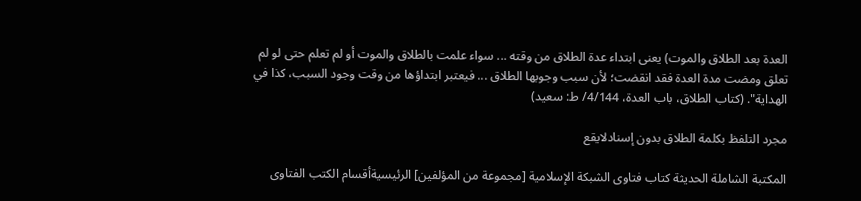العدة بعد الطلاق والموت) یعنی ابتداء عدة الطلاق من وقته ... سواء علمت بالطلاق والموت أو لم تعلم حتى لو لم تعلق ومضت مدة العدة فقد انقضت؛ لأن سبب وجوبها الطلاق ... فيعتبر ابتداؤها من وقت وجود السبب، كذا في الهداية". (كتاب الطلاق، باب العدة، 4/144/ ط: سعيد)

مجرد التلفظ بكلمة الطلاق بدون إسنادلايقع

المكتبة الشاملة الحديثة كتاب فتاوى الشبكة الإسلامية [مجموعة من المؤلفين] الرئيسيةأقسام الكتب الفتاوى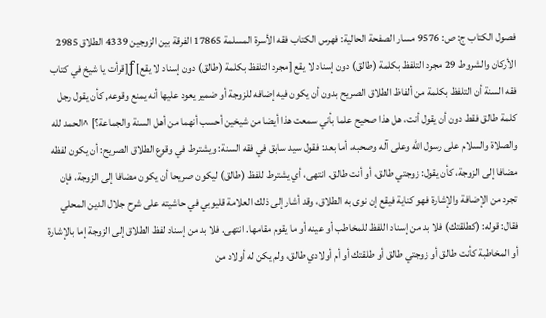فصول الكتاب ج: ص: 9576 مسار الصفحة الحالية: فهرس الكتاب فقه الأسرة المسلمة 17865 الفرقة بين الزوجين 4339 الطلاق 2985 الأركان والشروط 29 مجرد التلفظ بكلمة (طالق) دون إسناد لا يقع [مجرد التلفظ بكلمة (طالق) دون إسناد لا يقع] ƒ[قرأت يا شيخ في كتاب فقه السنة أن التلفظ بكلمة من ألفاظ الطلاق الصريح بدون أن يكون فيه إضافه للزوجة أو ضمير يعود عليها أنه يمنع وقوعه, كأن يقول رجل كلمة طالق فقط دون أن يقول أنت، هل هذا صحيح علما بأني سمعت هذا أيضا من شيخين أحسب أنهما من أهل السنة والجماعة؟] ^الحمد لله والصلاة والسلام على رسول الله وعلى آله وصحبه، أما بعد: فقول سيد سابق في فقه السنة: ويشترط في وقوع الطلاق الصريح: أن يكون لفظه مضافا إلى الزوجة، كأن يقول: زوجتي طالق، أو أنت طالق. انتهى، أي يشترط للفظ (طالق) ليكون صريحا أن يكون مضافا إلى الزوجة، فإن تجرد من الإضافة والإشارة فهو كناية فيقع إن نوى به الطلاق، وقد أشار إلى ذلك العلامة قليوبي في حاشيته على شرح جلال الدين المحلي فقال: قوله: (كطلقتك) فلا بد من إسناد اللفظ للمخاطب أو عينه أو ما يقوم مقامها. انتهى. فلا بد من إسناد لفظ الطلاق إلى الزوجة إما بالإشارة أو المخاطبة كأنت طالق أو زوجتي طالق أو طلقتك أو أم أولادي طالق، ولم يكن له أولاد من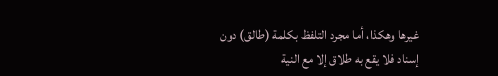غيرها وهكذا، أما مجرد التلفظ بكلمة (طالق) دون إسناد فلا يقع به طلاق إلا مع النية